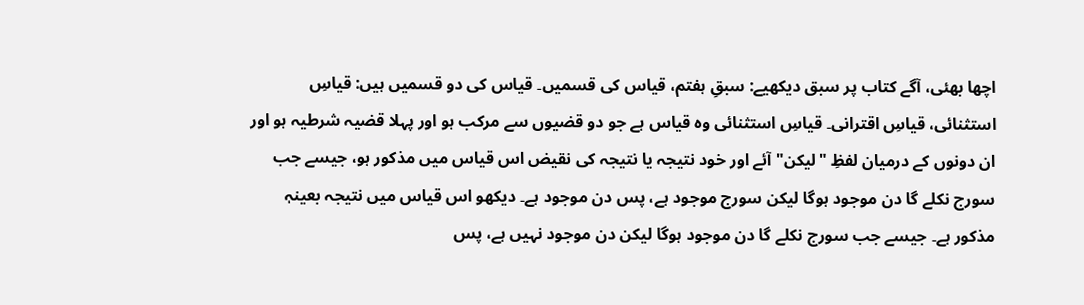اچھا بھئی، آگے کتاب پر سبق دیکھیے: سبقِ ہفتم، قیاس کی قسمیں۔ قیاس کی دو قسمیں ہیں: قیاسِ استثنائی، قیاسِ اقترانی۔ قیاسِ استثنائی وہ قیاس ہے جو دو قضیوں سے مرکب ہو اور پہلا قضیہ شرطیہ ہو اور ان دونوں کے درمیان لفظِ "لیکن" آئے اور خود نتیجہ یا نتیجہ کی نقیض اس قیاس میں مذکور ہو، جیسے جب سورج نکلے گا دن موجود ہوگا لیکن سورج موجود ہے، پس دن موجود ہے۔ دیکھو اس قیاس میں نتیجہ بعینہٖ مذکور ہے۔ جیسے جب سورج نکلے گا دن موجود ہوگا لیکن دن موجود نہیں ہے، پس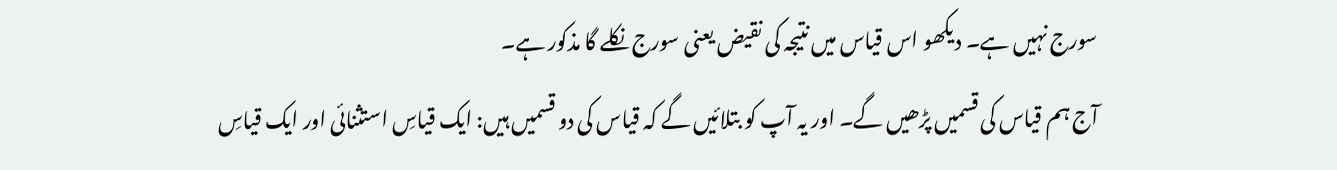سورج نہیں ہے۔ دیکھو اس قیاس میں نتیجہ کی نقیض یعنی سورج نکلے گا مذکور ہے۔
آج ہم قیاس کی قسمیں پڑھیں گے۔ اور یہ آپ کو بتلائیں گے کہ قیاس کی دو قسمیں ہیں: ایک قیاسِ استثنائی اور ایک قیاسِ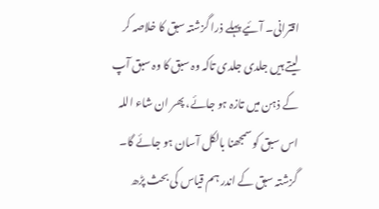اقترانی۔ آئیے پہلے ذرا گزشتہ سبق کا خلاصہ کر لیتے ہیں جلدی جلدی تاکہ وہ سبق کا وہ سبق آپ کے ذہن میں تازہ ہو جائے، پھر ان شاء اللہ اس سبق کو سمجھنا بالکل آسان ہو جائے گا۔
گزشتہ سبق کے اندر ہم قیاس کی بحث پڑھ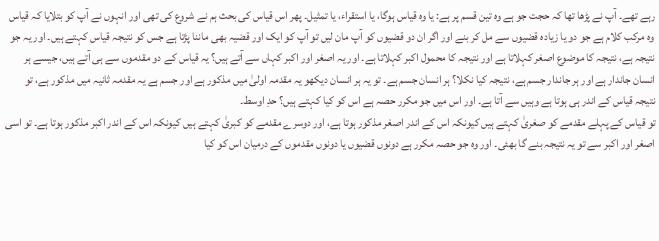رہے تھے۔ آپ نے پڑھا تھا کہ حجت جو ہے وہ تین قسم پر ہے: یا وہ قیاس ہوگا، یا استقراء، یا تمثیل۔ پھر اس قیاس کی بحث ہم نے شروع کی تھی اور انہوں نے آپ کو بتلایا کہ قیاس وہ مرکب کلام ہے جو دو یا زیادہ قضیوں سے مل کر بنے اور اگر ان دو قضیوں کو آپ مان لیں تو آپ کو ایک اور قضیہ بھی ماننا پڑتا ہے جس کو نتیجہ قیاس کہتے ہیں۔ اور یہ جو نتیجہ ہے، نتیجہ کا موضوع اصغر کہلاتا ہے اور نتیجہ کا محمول اکبر کہلاتا ہے۔ اور یہ اصغر اور اکبر کہاں سے آتے ہیں؟ یہ قیاس کے دو مقدموں سے ہی آتے ہیں، جیسے ہر انسان جاندار ہے اور ہر جاندار جسم ہے، نتیجہ کیا نکلا؟ ہر انسان جسم ہے۔ تو یہ ہر انسان دیکھو یہ مقدمہ اولیٰ میں مذکور ہے اور جسم ہے یہ مقدمہ ثانیہ میں مذکور ہے، تو نتیجہ قیاس کے اندر ہی ہوتا ہے وہیں سے آتا ہے۔ اور اس میں جو مکرر حصہ ہے اس کو کیا کہتے ہیں؟ حدِ اوسط۔
تو قیاس کے پہلے مقدمے کو صغریٰ کہتے ہیں کیونکہ اس کے اندر اصغر مذکور ہوتا ہے، اور دوسرے مقدمے کو کبریٰ کہتے ہیں کیونکہ اس کے اندر اکبر مذکور ہوتا ہے۔ تو اسی اصغر اور اکبر سے تو یہ نتیجہ بنے گا بھئی۔ اور وہ جو حصہ مکرر ہے دونوں قضیوں یا دونوں مقدموں کے درمیان اس کو کیا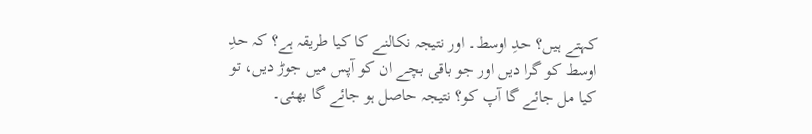کہتے ہیں؟ حدِ اوسط۔ اور نتیجہ نکالنے کا کیا طریقہ ہے؟ کہ حدِ اوسط کو گرا دیں اور جو باقی بچے ان کو آپس میں جوڑ دیں، تو کیا مل جائے گا آپ کو؟ نتیجہ حاصل ہو جائے گا بھئی۔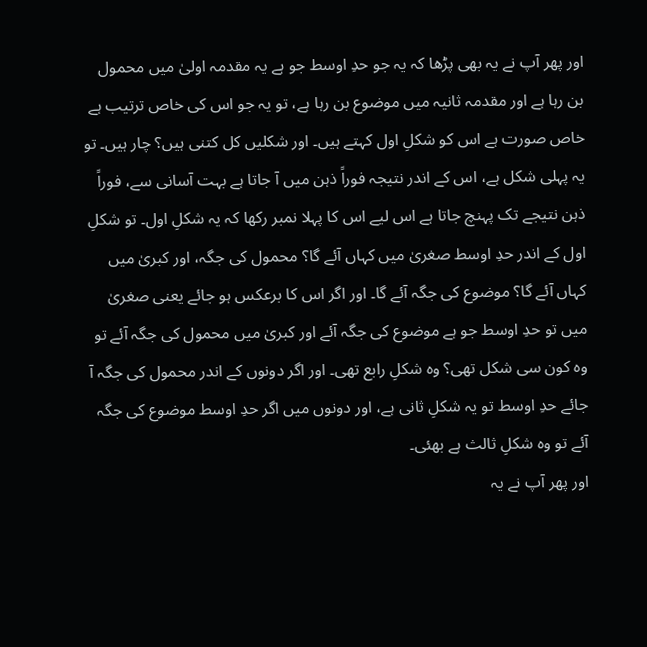اور پھر آپ نے یہ بھی پڑھا کہ یہ جو حدِ اوسط جو ہے یہ مقدمہ اولیٰ میں محمول بن رہا ہے اور مقدمہ ثانیہ میں موضوع بن رہا ہے، تو یہ جو اس کی خاص ترتیب ہے خاص صورت ہے اس کو شکلِ اول کہتے ہیں۔ اور شکلیں کل کتنی ہیں؟ چار ہیں۔ تو یہ پہلی شکل ہے، اس کے اندر نتیجہ فوراً ذہن میں آ جاتا ہے بہت آسانی سے، فوراً ذہن نتیجے تک پہنچ جاتا ہے اس لیے اس کا پہلا نمبر رکھا کہ یہ شکلِ اول۔ تو شکلِ اول کے اندر حدِ اوسط صغریٰ میں کہاں آئے گا؟ محمول کی جگہ، اور کبریٰ میں کہاں آئے گا؟ موضوع کی جگہ آئے گا۔ اور اگر اس کا برعکس ہو جائے یعنی صغریٰ میں تو حدِ اوسط جو ہے موضوع کی جگہ آئے اور کبریٰ میں محمول کی جگہ آئے تو وہ کون سی شکل تھی؟ وہ شکلِ رابع تھی۔ اور اگر دونوں کے اندر محمول کی جگہ آ جائے حدِ اوسط تو یہ شکلِ ثانی ہے، اور دونوں میں اگر حدِ اوسط موضوع کی جگہ آئے تو وہ شکلِ ثالث ہے بھئی۔
اور پھر آپ نے یہ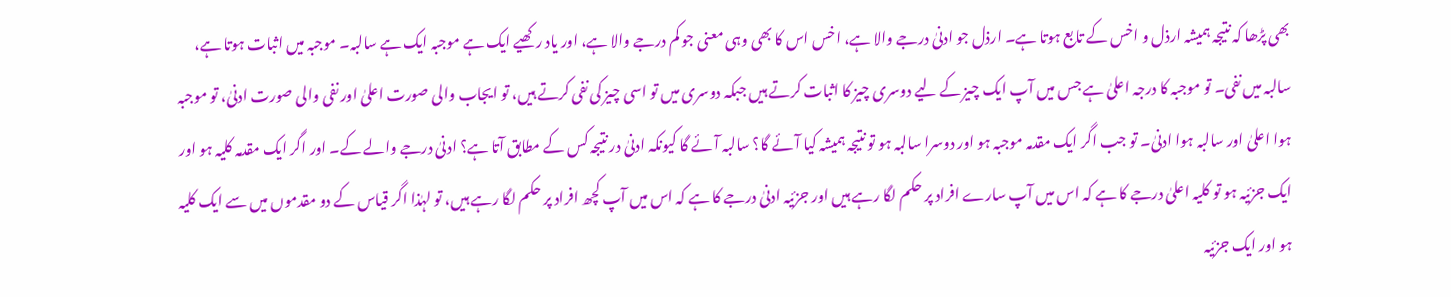بھی پڑھا کہ نتیجہ ہمیشہ ارذل و اخس کے تابع ہوتا ہے۔ ارذل جو ادنیٰ درجے والا ہے، اخس اس کا بھی وہی معنی جو کم درجے والا ہے، اور یاد رکھیے ایک ہے موجبہ ایک ہے سالبہ۔ موجبہ میں اثبات ہوتا ہے، سالبہ میں نفی۔ تو موجبہ کا درجہ اعلیٰ ہے جس میں آپ ایک چیز کے لیے دوسری چیز کا اثبات کرتے ہیں جبکہ دوسری میں تو اسی چیز کی نفی کرتے ہیں، تو ایجاب والی صورت اعلیٰ اور نفی والی صورت ادنیٰ، تو موجبہ ہوا اعلیٰ اور سالبہ ہوا ادنیٰ۔ تو جب اگر ایک مقدمہ موجبہ ہو اور دوسرا سالبہ ہو تو نتیجہ ہمیشہ کیا آئے گا؟ سالبہ آئے گا کیونکہ ادنیٰ در نتیجہ کس کے مطابق آتا ہے؟ ادنیٰ درجے والے کے۔ اور اگر ایک مقدمہ کلیہ ہو اور ایک جزئیہ ہو تو کلیہ اعلیٰ درجے کا ہے کہ اس میں آپ سارے افراد پر حکم لگا رہے ہیں اور جزئیہ ادنیٰ درجے کا ہے کہ اس میں آپ کچھ افراد پر حکم لگا رہے ہیں، تو لہٰذا اگر قیاس کے دو مقدموں میں سے ایک کلیہ ہو اور ایک جزئیہ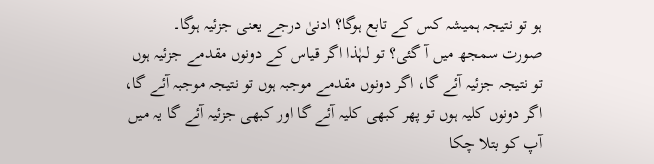ہو تو نتیجہ ہمیشہ کس کے تابع ہوگا؟ ادنیٰ درجے یعنی جزئیہ ہوگا۔
صورت سمجھ میں آ گئی؟ تو لہٰذا اگر قیاس کے دونوں مقدمے جزئیہ ہوں تو نتیجہ جزئیہ آئے گا، اگر دونوں مقدمے موجبہ ہوں تو نتیجہ موجبہ آئے گا، اگر دونوں کلیہ ہوں تو پھر کبھی کلیہ آئے گا اور کبھی جزئیہ آئے گا یہ میں آپ کو بتلا چکا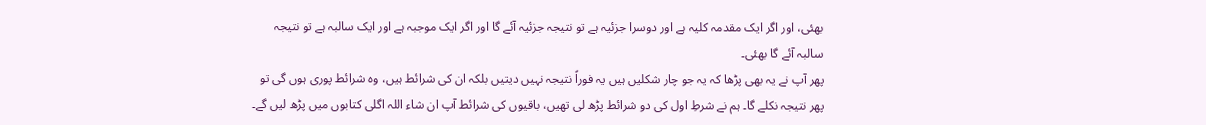بھئی، اور اگر ایک مقدمہ کلیہ ہے اور دوسرا جزئیہ ہے تو نتیجہ جزئیہ آئے گا اور اگر ایک موجبہ ہے اور ایک سالبہ ہے تو نتیجہ سالبہ آئے گا بھئی۔
پھر آپ نے یہ بھی پڑھا کہ یہ جو چار شکلیں ہیں یہ فوراً نتیجہ نہیں دیتیں بلکہ ان کی شرائط ہیں، وہ شرائط پوری ہوں گی تو پھر نتیجہ نکلے گا۔ ہم نے شرطِ اول کی دو شرائط پڑھ لی تھیں، باقیوں کی شرائط آپ ان شاء اللہ اگلی کتابوں میں پڑھ لیں گے۔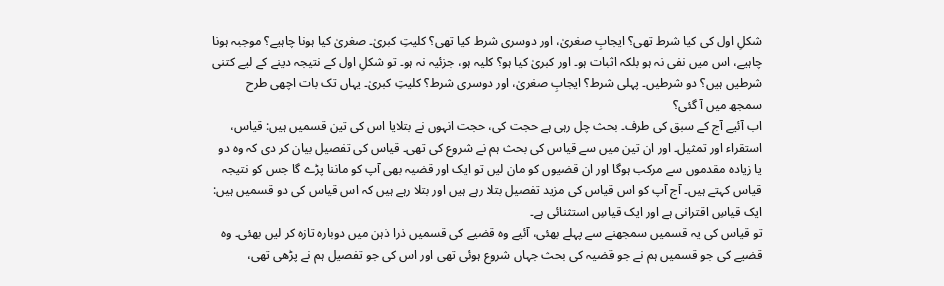شکلِ اول کی کیا شرط تھی؟ ایجابِ صغریٰ، اور دوسری شرط کیا تھی؟ کلیتِ کبریٰ۔ صغریٰ کیا ہونا چاہیے؟ موجبہ ہونا چاہیے، اس میں نفی نہ ہو بلکہ اثبات ہو۔ اور کبریٰ کیا ہو؟ کلیہ ہو، جزئیہ نہ ہو۔ تو شکلِ اول کے نتیجہ دینے کے لیے کتنی شرطیں ہیں؟ دو شرطیں۔ پہلی شرط؟ ایجابِ صغریٰ، اور دوسری شرط؟ کلیتِ کبریٰ۔ یہاں تک بات اچھی طرح سمجھ میں آ گئی؟
اب آئیے آج کے سبق کی طرف۔ بحث چل رہی ہے حجت کی، حجت انہوں نے بتلایا اس کی تین قسمیں ہیں: قیاس، استقراء اور تمثیل۔ اور ان تین میں سے قیاس کی بحث ہم نے شروع کی تھی۔ قیاس کی تفصیل بیان کر دی کہ وہ دو یا زیادہ مقدموں سے مرکب ہوگا اور ان قضیوں کو مان لیں تو ایک اور قضیہ بھی آپ کو ماننا پڑے گا جس کو نتیجہ قیاس کہتے ہیں۔ آج آپ کو اس قیاس کی مزید تفصیل بتلا رہے ہیں اور بتلا رہے ہیں کہ اس قیاس کی دو قسمیں ہیں: ایک قیاسِ اقترانی ہے اور ایک قیاسِ استثنائی ہے۔
تو قیاس کی یہ قسمیں سمجھنے سے پہلے بھئی، آئیے وہ قضیے کی قسمیں ذرا ذہن میں دوبارہ تازہ کر لیں بھئی۔ وہ قضیے کی جو قسمیں ہم نے جو قضیہ کی بحث جہاں شروع ہوئی تھی اور اس کی جو تفصیل ہم نے پڑھی تھی،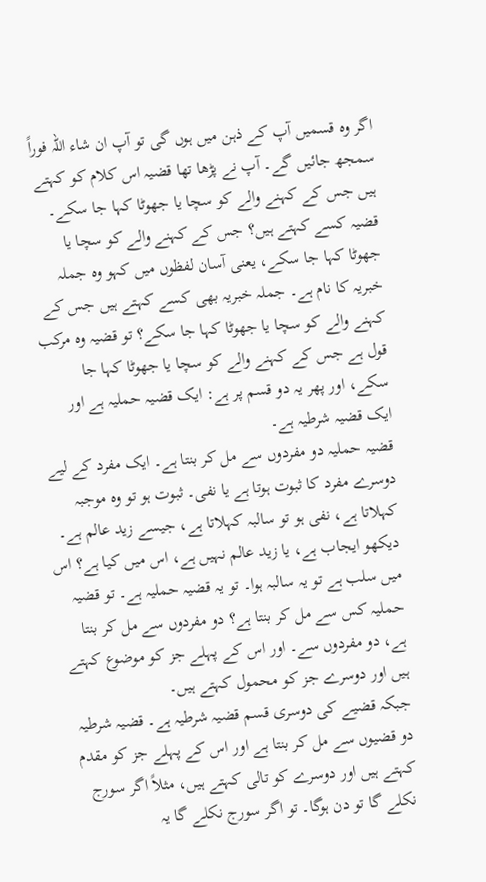اگر وہ قسمیں آپ کے ذہن میں ہوں گی تو آپ ان شاء اللہ فوراً سمجھ جائیں گے۔ آپ نے پڑھا تھا قضیہ اس کلام کو کہتے ہیں جس کے کہنے والے کو سچا یا جھوٹا کہا جا سکے۔ قضیہ کسے کہتے ہیں؟ جس کے کہنے والے کو سچا یا جھوٹا کہا جا سکے، یعنی آسان لفظوں میں کہو وہ جملہ خبریہ کا نام ہے۔ جملہ خبریہ بھی کسے کہتے ہیں جس کے کہنے والے کو سچا یا جھوٹا کہا جا سکے؟ تو قضیہ وہ مرکب قول ہے جس کے کہنے والے کو سچا یا جھوٹا کہا جا سکے، اور پھر یہ دو قسم پر ہے: ایک قضیہ حملیہ ہے اور ایک قضیہ شرطیہ ہے۔
قضیہ حملیہ دو مفردوں سے مل کر بنتا ہے۔ ایک مفرد کے لیے دوسرے مفرد کا ثبوت ہوتا ہے یا نفی۔ ثبوت ہو تو وہ موجبہ کہلاتا ہے، نفی ہو تو سالبہ کہلاتا ہے، جیسے زید عالم ہے۔ دیکھو ایجاب ہے، یا زید عالم نہیں ہے، اس میں کیا ہے؟ اس میں سلب ہے تو یہ سالبہ ہوا۔ تو یہ قضیہ حملیہ ہے۔ تو قضیہ حملیہ کس سے مل کر بنتا ہے؟ دو مفردوں سے مل کر بنتا ہے، دو مفردوں سے۔ اور اس کے پہلے جز کو موضوع کہتے ہیں اور دوسرے جز کو محمول کہتے ہیں۔
جبکہ قضیے کی دوسری قسم قضیہ شرطیہ ہے۔ قضیہ شرطیہ دو قضیوں سے مل کر بنتا ہے اور اس کے پہلے جز کو مقدم کہتے ہیں اور دوسرے کو تالی کہتے ہیں، مثلاً اگر سورج نکلے گا تو دن ہوگا۔ تو اگر سورج نکلے گا یہ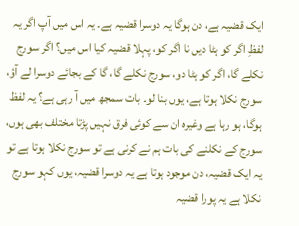ایک قضیہ ہے، دن ہوگا یہ دوسرا قضیہ ہے۔ یہ اس میں آپ اگر یہ لفظِ اگر کو ہٹا دیں نا اگر کو، پہلا قضیہ کیا اس میں؟ اگر سورج نکلے گا، اگر کو ہٹا دو، سورج نکلے گا، گا کے بجائے دوسرا لے آؤ، سورج نکلا ہوتا ہے، یوں بنا لو۔ بات سمجھ میں آ رہی ہے؟ یہ لفظ ہوگا، ہو رہا ہے وغیرہ ان سے کوئی فرق نہیں پڑتا مختلف بھی ہوں، سورج کے نکلنے کی بات ہم نے کرنی ہے تو سورج نکلا ہوتا ہے تو یہ ایک قضیہ، دن موجود ہوتا ہے یہ دوسرا قضیہ، یوں کہو سورج نکلا ہے یہ پورا قضیہ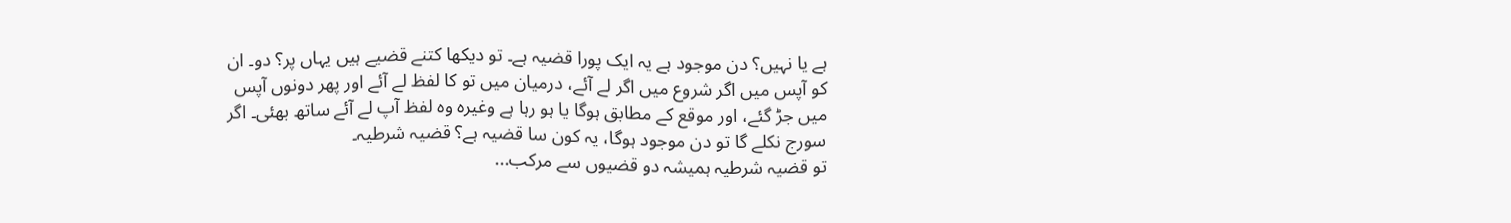ہے یا نہیں؟ دن موجود ہے یہ ایک پورا قضیہ ہے۔ تو دیکھا کتنے قضیے ہیں یہاں پر؟ دو۔ ان کو آپس میں اگر شروع میں اگر لے آئے، درمیان میں تو کا لفظ لے آئے اور پھر دونوں آپس میں جڑ گئے، اور موقع کے مطابق ہوگا یا ہو رہا ہے وغیرہ وہ لفظ آپ لے آئے ساتھ بھئی۔ اگر سورج نکلے گا تو دن موجود ہوگا، یہ کون سا قضیہ ہے؟ قضیہ شرطیہ۔
تو قضیہ شرطیہ ہمیشہ دو قضیوں سے مرکب...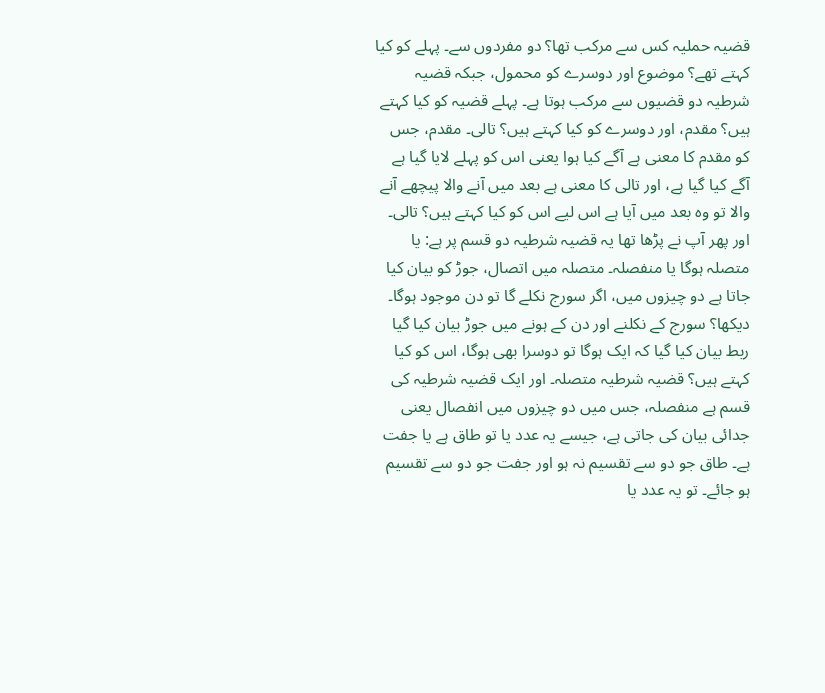قضیہ حملیہ کس سے مرکب تھا؟ دو مفردوں سے۔ پہلے کو کیا کہتے تھے؟ موضوع اور دوسرے کو محمول، جبکہ قضیہ شرطیہ دو قضیوں سے مرکب ہوتا ہے۔ پہلے قضیہ کو کیا کہتے ہیں؟ مقدم، اور دوسرے کو کیا کہتے ہیں؟ تالی۔ مقدم، جس کو مقدم کا معنی ہے آگے کیا ہوا یعنی اس کو پہلے لایا گیا ہے آگے کیا گیا ہے، اور تالی کا معنی ہے بعد میں آنے والا پیچھے آنے والا تو وہ بعد میں آیا ہے اس لیے اس کو کیا کہتے ہیں؟ تالی۔
اور پھر آپ نے پڑھا تھا یہ قضیہ شرطیہ دو قسم پر ہے: یا متصلہ ہوگا یا منفصلہ۔ متصلہ میں اتصال، جوڑ کو بیان کیا جاتا ہے دو چیزوں میں، اگر سورج نکلے گا تو دن موجود ہوگا۔ دیکھا؟ سورج کے نکلنے اور دن کے ہونے میں جوڑ بیان کیا گیا ربط بیان کیا گیا کہ ایک ہوگا تو دوسرا بھی ہوگا، اس کو کیا کہتے ہیں؟ قضیہ شرطیہ متصلہ۔ اور ایک قضیہ شرطیہ کی قسم ہے منفصلہ، جس میں دو چیزوں میں انفصال یعنی جدائی بیان کی جاتی ہے، جیسے یہ عدد یا تو طاق ہے یا جفت ہے۔ طاق جو دو سے تقسیم نہ ہو اور جفت جو دو سے تقسیم ہو جائے۔ تو یہ عدد یا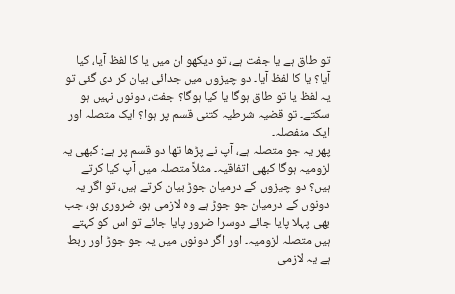تو طاق ہے یا جفت ہے، تو دیکھو ان میں یا کا لفظ آیا، کیا آیا؟ یا کا لفظ آیا۔ دو چیزوں میں جدائی بیان کر دی گئی تو یہ لفظ یا تو طاق ہوگا یا کیا ہوگا؟ جفت، دونوں نہیں ہو سکتے۔ تو قضیہ شرطیہ کتنی قسم پر ہوا؟ ایک متصلہ اور ایک منفصلہ۔
پھر یہ جو متصلہ ہے، آپ نے پڑھا تھا دو قسم پر ہے: کبھی یہ لزومیہ ہوگا کبھی اتفاقیہ۔ مثلاً متصلہ میں آپ کیا کرتے ہیں؟ دو چیزوں کے درمیان جوڑ بیان کرتے ہیں، تو اگر یہ دونوں کے درمیان جو جوڑ ہے وہ لازمی ہو، ضروری ہو، جب بھی پہلا پایا جائے دوسرا ضرور پایا جائے تو اس کو کہتے ہیں متصلہ لزومیہ۔ اور اگر دونوں میں یہ جو جوڑ اور ربط ہے یہ لازمی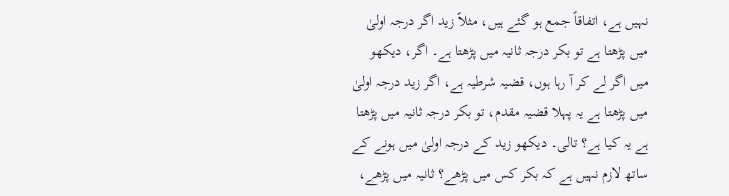نہیں ہے، اتفاقاً جمع ہو گئے ہیں، مثلاً زید اگر درجہ اولیٰ میں پڑھتا ہے تو بکر درجہ ثانیہ میں پڑھتا ہے۔ اگر، دیکھو میں اگر لے کر آ رہا ہوں، قضیہ شرطیہ ہے، اگر زید درجہ اولیٰ میں پڑھتا ہے یہ پہلا قضیہ مقدم، تو بکر درجہ ثانیہ میں پڑھتا ہے یہ کیا ہے؟ تالی۔ دیکھو زید کے درجہ اولیٰ میں ہونے کے ساتھ لازم نہیں ہے کہ بکر کس میں پڑھے؟ ثانیہ میں پڑھے،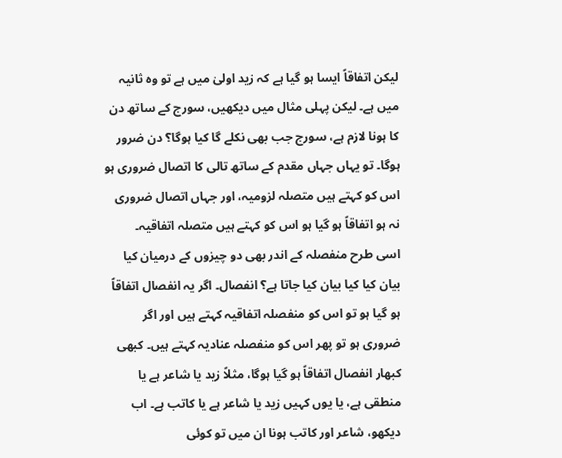لیکن اتفاقاً ایسا ہو گیا ہے کہ زید اولیٰ میں ہے تو وہ ثانیہ میں ہے۔ لیکن پہلی مثال میں دیکھیں، سورج کے ساتھ دن کا ہونا لازم ہے، سورج جب بھی نکلے گا کیا ہوگا؟ دن ضرور ہوگا۔ تو یہاں جہاں مقدم کے ساتھ تالی کا اتصال ضروری ہو اس کو کہتے ہیں متصلہ لزومیہ، اور جہاں اتصال ضروری نہ ہو اتفاقاً ہو گیا ہو اس کو کہتے ہیں متصلہ اتفاقیہ۔
اسی طرح منفصلہ کے اندر بھی دو چیزوں کے درمیان کیا بیان کیا کیا بیان کیا جاتا ہے؟ انفصال۔ اگر یہ انفصال اتفاقاً ہو گیا ہو تو اس کو منفصلہ اتفاقیہ کہتے ہیں اور اگر ضروری ہو تو پھر اس کو منفصلہ عنادیہ کہتے ہیں۔ کبھی کبھار انفصال اتفاقاً ہو گیا ہوگا، مثلاً زید یا شاعر ہے یا منطقی ہے، یا یوں کہیں زید یا شاعر ہے یا کاتب ہے۔ اب دیکھو، شاعر اور کاتب ہونا ان میں تو کوئی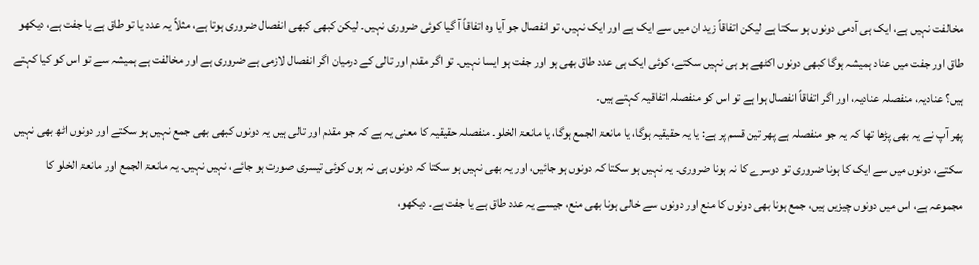مخالفت نہیں ہے، ایک ہی آدمی دونوں ہو سکتا ہے لیکن اتفاقاً زید ان میں سے ایک ہے اور ایک نہیں، تو انفصال جو آیا وہ اتفاقاً آ گیا کوئی ضروری نہیں۔ لیکن کبھی کبھی انفصال ضروری ہوتا ہے، مثلاً یہ عدد یا تو طاق ہے یا جفت ہے، دیکھو طاق اور جفت میں عناد ہمیشہ ہوگا کبھی دونوں اکٹھے ہو ہی نہیں سکتے، کوئی ایک ہی عدد طاق بھی ہو اور جفت ہو ایسا نہیں۔ تو اگر مقدم اور تالی کے درمیان اگر انفصال لازمی ہے ضروری ہے اور مخالفت ہے ہمیشہ سے تو اس کو کیا کہتے ہیں؟ عنادیہ، منفصلہ عنادیہ، اور اگر اتفاقاً انفصال ہوا ہے تو اس کو منفصلہ اتفاقیہ کہتے ہیں۔
پھر آپ نے یہ بھی پڑھا تھا کہ یہ جو منفصلہ ہے پھر تین قسم پر ہے: یا یہ حقیقیہ ہوگا، یا مانعۃ الجمع ہوگا، یا مانعۃ الخلو۔ منفصلہ حقیقیہ کا معنی یہ ہے کہ جو مقدم اور تالی ہیں یہ دونوں کبھی بھی جمع نہیں ہو سکتے اور دونوں اٹھ بھی نہیں سکتے، دونوں میں سے ایک کا ہونا ضروری تو دوسرے کا نہ ہونا ضروری۔ یہ نہیں ہو سکتا کہ دونوں ہو جائیں، اور یہ بھی نہیں ہو سکتا کہ دونوں ہی نہ ہوں کوئی تیسری صورت ہو جائے، نہیں نہیں۔ یہ مانعۃ الجمع اور مانعۃ الخلو کا مجموعہ ہے، اس میں دونوں چیزیں ہیں، جمع ہونا بھی دونوں کا منع اور دونوں سے خالی ہونا بھی منع، جیسے یہ عدد طاق ہے یا جفت ہے۔ دیکھو،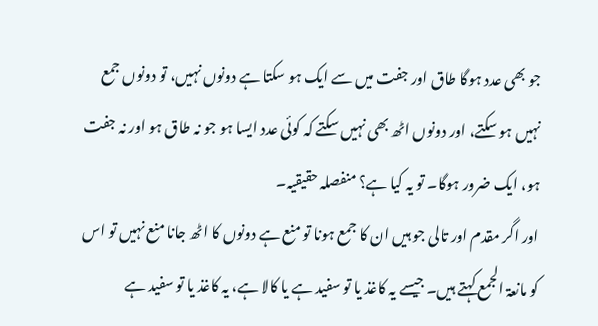جو بھی عدد ہوگا طاق اور جفت میں سے ایک ہو سکتا ہے دونوں نہیں، تو دونوں جمع نہیں ہو سکتے، اور دونوں اٹھ بھی نہیں سکتے کہ کوئی عدد ایسا ہو جو نہ طاق ہو اور نہ جفت ہو، ایک ضرور ہوگا۔ تو یہ کیا ہے؟ منفصلہ حقیقیہ۔
اور اگر مقدم اور تالی جو ہیں ان کا جمع ہونا تو منع ہے دونوں کا اٹھ جانا منع نہیں تو اس کو مانعۃ الجمع کہتے ہیں۔ جیسے یہ کاغذ یا تو سفید ہے یا کالا ہے، یہ کاغذ یا تو سفید ہے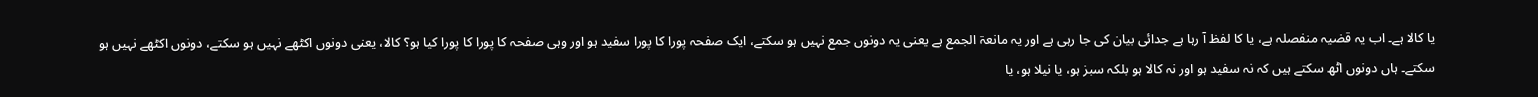یا کالا ہے۔ اب یہ قضیہ منفصلہ ہے، یا کا لفظ آ رہا ہے جدائی بیان کی جا رہی ہے اور یہ مانعۃ الجمع ہے یعنی یہ دونوں جمع نہیں ہو سکتے، ایک صفحہ پورا کا پورا سفید ہو اور وہی صفحہ کا پورا کا پورا کیا ہو؟ کالا، یعنی دونوں اکٹھے نہیں ہو سکتے، دونوں اکٹھے نہیں ہو سکتے۔ ہاں دونوں اٹھ سکتے ہیں کہ نہ سفید ہو اور نہ کالا ہو بلکہ سبز ہو، یا نیلا ہو، یا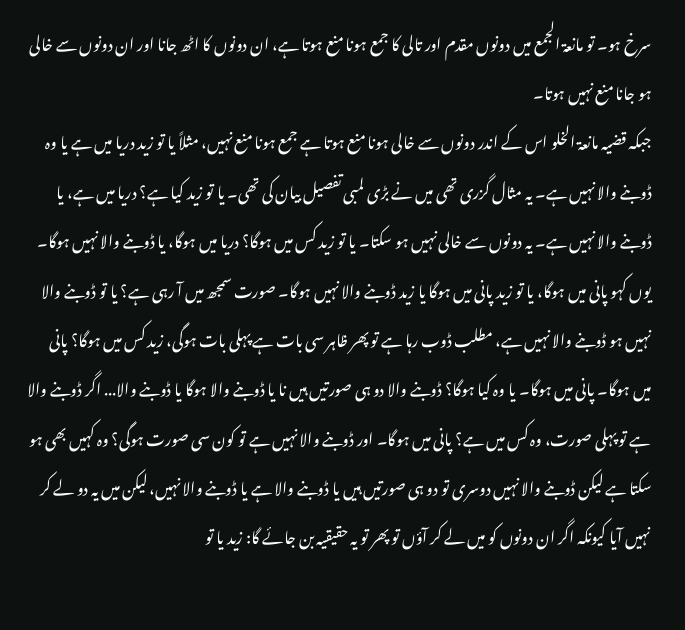سرخ ہو۔ تو مانعۃ الجمع میں دونوں مقدم اور تالی کا جمع ہونا منع ہوتا ہے، ان دونوں کا اٹھ جانا اور ان دونوں سے خالی ہو جانا منع نہیں ہوتا۔
جبکہ قضیہ مانعۃ الخلو اس کے اندر دونوں سے خالی ہونا منع ہوتا ہے جمع ہونا منع نہیں، مثلاً یا تو زید دریا میں ہے یا وہ ڈوبنے والا نہیں ہے۔ یہ مثال گزری تھی میں نے بڑی لمبی تفصیل بیان کی تھی۔ یا تو زید کیا ہے؟ دریا میں ہے، یا ڈوبنے والا نہیں ہے۔ یہ دونوں سے خالی نہیں ہو سکتا۔ یا تو زید کس میں ہوگا؟ دریا میں ہوگا، یا ڈوبنے والا نہیں ہوگا۔ یوں کہو پانی میں ہوگا، یا تو زید پانی میں ہوگا یا زید ڈوبنے والا نہیں ہوگا۔ صورت سمجھ میں آ رہی ہے؟ یا تو ڈوبنے والا نہیں ہو ڈوبنے والا نہیں ہے، مطلب ڈوب رہا ہے تو پھر ظاہر سی بات ہے پہلی بات ہوگی، زید کس میں ہوگا؟ پانی میں ہوگا۔ پانی میں ہوگا۔ یا وہ کیا ہوگا؟ ڈوبنے والا دو ہی صورتیں ہیں نا یا ڈوبنے والا ہوگا یا ڈوبنے والا... اگر ڈوبنے والا ہے تو پہلی صورت، وہ کس میں ہے؟ پانی میں ہوگا۔ اور ڈوبنے والا نہیں ہے تو کون سی صورت ہوگی؟ وہ کہیں بھی ہو سکتا ہے لیکن ڈوبنے والا نہیں دوسری تو دو ہی صورتیں ہیں یا ڈوبنے والا ہے یا ڈوبنے والا نہیں، لیکن میں یہ دو لے کر نہیں آیا کیونکہ اگر ان دونوں کو میں لے کر آؤں تو پھر تو یہ حقیقیہ بن جائے گا: زید یا تو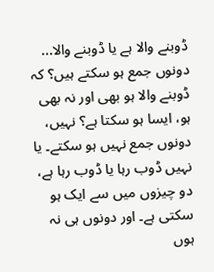ڈوبنے والا ہے یا ڈوبنے والا... دونوں جمع ہو سکتے ہیں؟ کہ ڈوبنے والا ہو بھی اور نہ بھی ہو، ایسا ہو سکتا ہے؟ نہیں، دونوں جمع نہیں ہو سکتے۔ یا نہیں ڈوب رہا یا ڈوب رہا ہے، دو چیزوں میں سے ایک ہو سکتی ہے۔ اور دونوں ہی نہ ہوں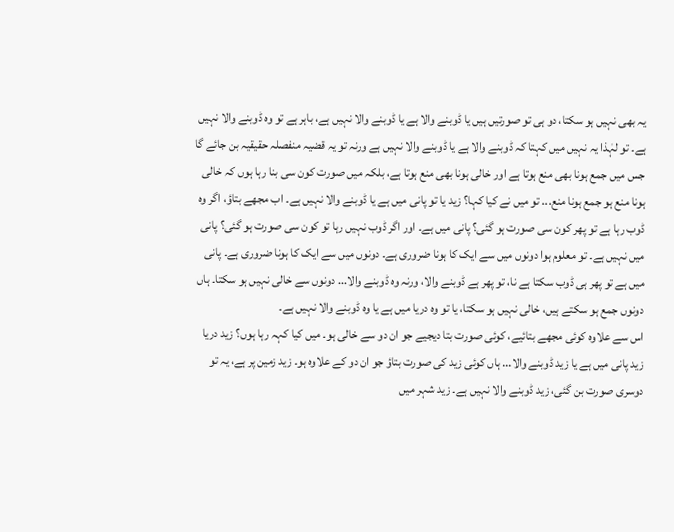یہ بھی نہیں ہو سکتا، دو ہی تو صورتیں ہیں یا ڈوبنے والا ہے یا ڈوبنے والا نہیں ہے، باہر ہے تو وہ ڈوبنے والا نہیں ہے۔ تو لہٰذا یہ نہیں میں کہتا کہ ڈوبنے والا ہے یا ڈوبنے والا نہیں ہے ورنہ تو یہ قضیہ منفصلہ حقیقیہ بن جائے گا جس میں جمع ہونا بھی منع ہوتا ہے اور خالی ہونا بھی منع ہوتا ہے، بلکہ میں صورت کون سی بنا رہا ہوں کہ خالی ہونا منع ہو جمع ہونا منع... تو میں نے کیا کہا؟ زید یا تو پانی میں ہے یا ڈوبنے والا نہیں ہے۔ اب مجھے بتاؤ، اگر وہ ڈوب رہا ہے تو پھر کون سی صورت ہو گئی؟ پانی میں ہے۔ اور اگر ڈوب نہیں رہا تو کون سی صورت ہو گئی؟ پانی میں نہیں ہے۔ تو معلوم ہوا دونوں میں سے ایک کا ہونا ضروری ہے۔ دونوں میں سے ایک کا ہونا ضروری ہے۔ پانی میں ہے تو پھر ہی ڈوب سکتا ہے نا، تو پھر ہے ڈوبنے والا، ورنہ وہ ڈوبنے والا... دونوں سے خالی نہیں ہو سکتا۔ ہاں دونوں جمع ہو سکتے ہیں، خالی نہیں ہو سکتا، یا تو وہ دریا میں ہے یا وہ ڈوبنے والا نہیں ہے۔
اس سے علاوہ کوئی مجھے بتائیے، کوئی صورت بتا دیجیے جو ان دو سے خالی ہو۔ میں کیا کہہ رہا ہوں؟ زید دریا زید پانی میں ہے یا زید ڈوبنے والا... ہاں کوئی زید کی صورت بتاؤ جو ان دو کے علاوہ ہو۔ زید زمین پر ہے، یہ تو دوسری صورت بن گئی، زید ڈوبنے والا نہیں ہے۔ زید شہر میں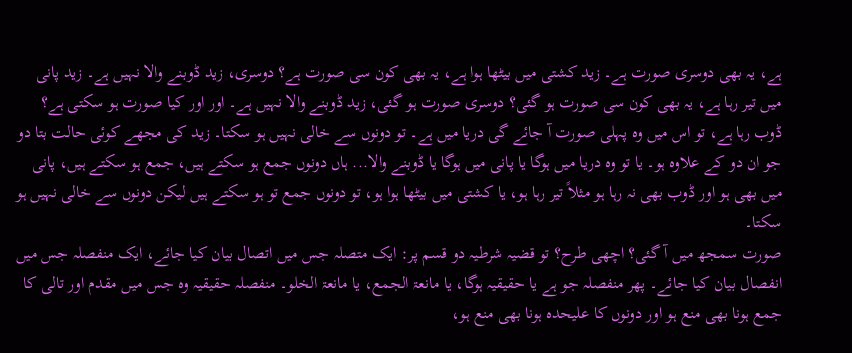ہے، یہ بھی دوسری صورت ہے۔ زید کشتی میں بیٹھا ہوا ہے، یہ بھی کون سی صورت ہے؟ دوسری، زید ڈوبنے والا نہیں ہے۔ زید پانی میں تیر رہا ہے، یہ بھی کون سی صورت ہو گئی؟ دوسری صورت ہو گئی، زید ڈوبنے والا نہیں ہے۔ اور اور کیا صورت ہو سکتی ہے؟ ڈوب رہا ہے، تو اس میں وہ پہلی صورت آ جائے گی دریا میں ہے۔ تو دونوں سے خالی نہیں ہو سکتا۔ زید کی مجھے کوئی حالت بتا دو جو ان دو کے علاوہ ہو۔ یا تو وہ دریا میں ہوگا یا پانی میں ہوگا یا ڈوبنے والا... ہاں دونوں جمع ہو سکتے ہیں، جمع ہو سکتے ہیں، پانی میں بھی ہو اور ڈوب بھی نہ رہا ہو مثلاً تیر رہا ہو، یا کشتی میں بیٹھا ہوا ہو، تو دونوں جمع تو ہو سکتے ہیں لیکن دونوں سے خالی نہیں ہو سکتا۔
صورت سمجھ میں آ گئی؟ اچھی طرح؟ تو قضیہ شرطیہ دو قسم پر: ایک متصلہ جس میں اتصال بیان کیا جائے، ایک منفصلہ جس میں انفصال بیان کیا جائے۔ پھر منفصلہ جو ہے یا حقیقیہ ہوگا، یا مانعۃ الجمع، یا مانعۃ الخلو۔ منفصلہ حقیقیہ وہ جس میں مقدم اور تالی کا جمع ہونا بھی منع ہو اور دونوں کا علیحدہ ہونا بھی منع ہو،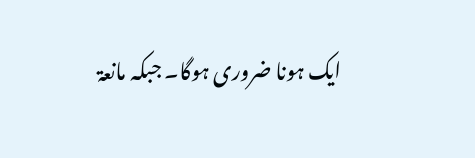ایک ہونا ضروری ہوگا۔ جبکہ مانعۃ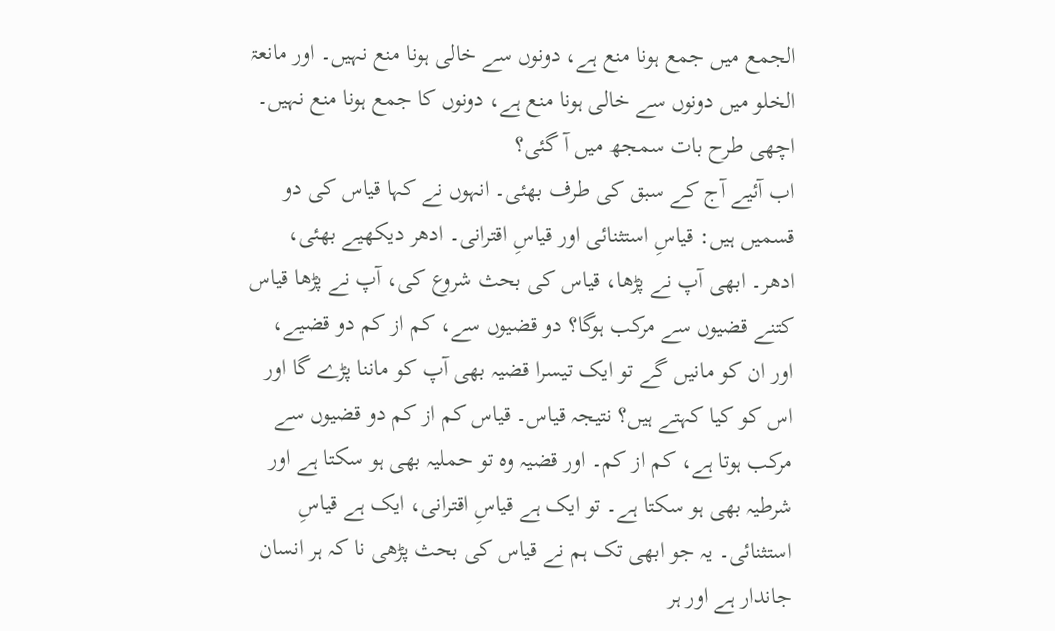الجمع میں جمع ہونا منع ہے، دونوں سے خالی ہونا منع نہیں۔ اور مانعۃ الخلو میں دونوں سے خالی ہونا منع ہے، دونوں کا جمع ہونا منع نہیں۔ اچھی طرح بات سمجھ میں آ گئی؟
اب آئیے آج کے سبق کی طرف بھئی۔ انہوں نے کہا قیاس کی دو قسمیں ہیں: قیاسِ استثنائی اور قیاسِ اقترانی۔ ادھر دیکھیے بھئی، ادھر۔ ابھی آپ نے پڑھا، قیاس کی بحث شروع کی، آپ نے پڑھا قیاس کتنے قضیوں سے مرکب ہوگا؟ دو قضیوں سے، کم از کم دو قضیے، اور ان کو مانیں گے تو ایک تیسرا قضیہ بھی آپ کو ماننا پڑے گا اور اس کو کیا کہتے ہیں؟ نتیجہ قیاس۔ قیاس کم از کم دو قضیوں سے مرکب ہوتا ہے، کم از کم۔ اور قضیہ وہ تو حملیہ بھی ہو سکتا ہے اور شرطیہ بھی ہو سکتا ہے۔ تو ایک ہے قیاسِ اقترانی، ایک ہے قیاسِ استثنائی۔ یہ جو ابھی تک ہم نے قیاس کی بحث پڑھی نا کہ ہر انسان جاندار ہے اور ہر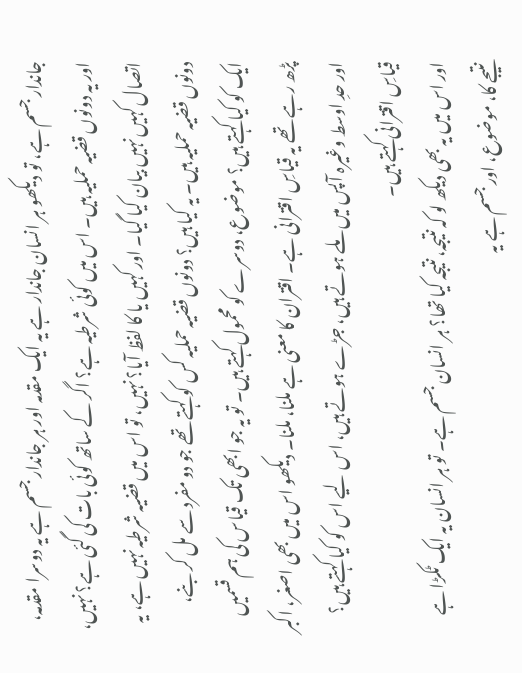جاندار جسم ہے، تو دیکھو ہر انسان جاندار ہے یہ ایک مقدمہ اور ہر جاندار جسم ہے یہ دوسرا مقدمہ، اور یہ دونوں قضیہ حملیہ ہیں۔ اس میں کوئی شرطیہ ہے؟ اگر کے ساتھ کوئی بات کی گئی ہے؟ نہیں، اتصال کہیں نہیں بیان کیا گیا۔ اور کہیں یا کا لفظ آیا؟ نہیں، تو اس میں قضیہ شرطیہ نہیں ہے، یہ دونوں قضیہ حملیہ ہیں۔ یہ کیا ہیں؟ دونوں قضیہ حملیہ کس کو کہتے تھے جو دو مفرد سے مل کر بنے، ایک کو کیا کہتے ہیں؟ موضوع، دوسرے کو محمول کہتے ہیں۔ تو یہ جو ابھی تک قیاس کی ہم قسمیں پڑھ رہے تھے یہ قیاسِ اقترانی ہے۔ اقتران کا معنی ہے ملنا، ملنا۔ دیکھو اس میں بھی اصغر، اکبر اور حدِ اوسط وغیرہ آپس میں ملے ہوتے ہیں، جڑے ہوتے ہیں، اس لیے اس کو کیا کہتے ہیں؟ قیاسِ اقترانی کہتے ہیں۔
اور اس میں یہ بھی دیکھ لو کہ نتیجہ، نتیجہ کیا تھا؟ ہر انسان جسم ہے۔ تو ہر انسان یہ ایک ٹکڑا ہے نتیجے کا، موضوع، اور جسم ہے یہ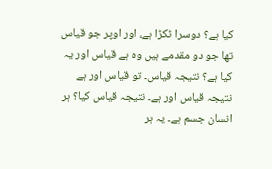کیا ہے؟ دوسرا ٹکڑا ہے، اور اوپر جو قیاس تھا جو دو مقدمے ہیں وہ ہے قیاس اور یہ کیا ہے؟ نتیجہ قیاس۔ تو قیاس اور ہے نتیجہ قیاس اور ہے۔ نتیجہ قیاس کیا؟ ہر انسان جسم ہے۔ یہ ہر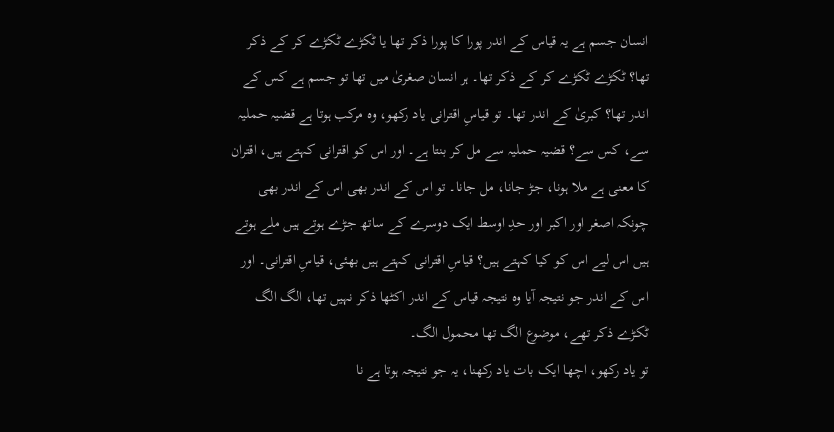انسان جسم ہے یہ قیاس کے اندر پورا کا پورا ذکر تھا یا ٹکڑے ٹکڑے کر کے ذکر تھا؟ ٹکڑے ٹکڑے کر کے ذکر تھا۔ ہر انسان صغریٰ میں تھا تو جسم ہے کس کے اندر تھا؟ کبریٰ کے اندر تھا۔ تو قیاسِ اقترانی یاد رکھو، وہ مرکب ہوتا ہے قضیہ حملیہ سے، کس سے؟ قضیہ حملیہ سے مل کر بنتا ہے۔ اور اس کو اقترانی کہتے ہیں، اقتران کا معنی ہے ملا ہونا، جڑ جانا، مل جانا۔ تو اس کے اندر بھی اس کے اندر بھی چونکہ اصغر اور اکبر اور حدِ اوسط ایک دوسرے کے ساتھ جڑے ہوتے ہیں ملے ہوتے ہیں اس لیے اس کو کیا کہتے ہیں؟ قیاسِ اقترانی کہتے ہیں بھئی، قیاسِ اقترانی۔ اور اس کے اندر جو نتیجہ آیا وہ نتیجہ قیاس کے اندر اکٹھا ذکر نہیں تھا، الگ الگ ٹکڑے ذکر تھے، موضوع الگ تھا محمول الگ۔
تو یاد رکھو، اچھا ایک بات یاد رکھنا، یہ جو نتیجہ ہوتا ہے نا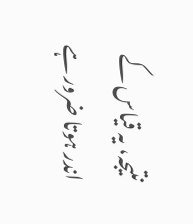نتیجہ، یہ قیاس کے اندر ہوتا ضرور ہے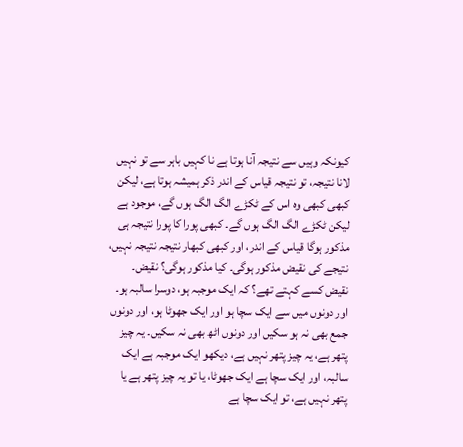کیونکہ وہیں سے نتیجہ آنا ہوتا ہے نا کہیں باہر سے تو نہیں لانا نتیجہ، تو نتیجہ قیاس کے اندر ذکر ہمیشہ ہوتا ہے، لیکن کبھی کبھی وہ اس کے ٹکڑے الگ الگ ہوں گے، موجود ہے لیکن ٹکڑے الگ الگ ہوں گے۔ کبھی پورا کا پورا نتیجہ ہی مذکور ہوگا قیاس کے اندر، اور کبھی کبھار نتیجہ نتیجہ نہیں، نتیجے کی نقیض مذکور ہوگی۔ کیا مذکور ہوگی؟ نقیض۔ نقیض کسے کہتے تھے؟ کہ ایک موجبہ ہو، دوسرا سالبہ ہو۔ اور دونوں میں سے ایک سچا ہو اور ایک جھوٹا ہو، اور دونوں جمع بھی نہ ہو سکیں اور دونوں اٹھ بھی نہ سکیں۔ یہ چیز پتھر ہے، یہ چیز پتھر نہیں ہے، دیکھو ایک موجبہ ہے ایک سالبہ، اور ایک سچا ہے ایک جھوٹا، یا تو یہ چیز پتھر ہے یا پتھر نہیں ہے، تو ایک سچا ہے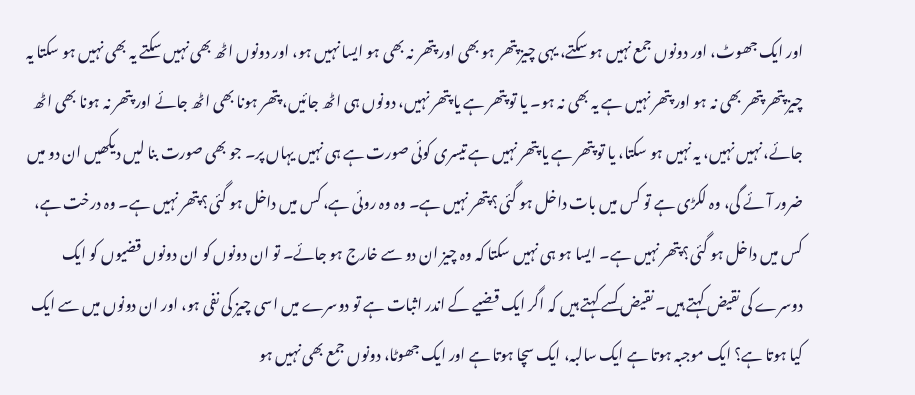اور ایک جھوٹ، اور دونوں جمع نہیں ہو سکتے، یہی چیز پتھر ہو بھی اور پتھر نہ بھی ہو ایسا نہیں ہو، اور دونوں اٹھ بھی نہیں سکتے یہ بھی نہیں ہو سکتا یہ چیز پتھر پتھر بھی نہ ہو اور پتھر نہیں ہے یہ بھی نہ ہو۔ یا تو پتھر ہے یا پتھر نہیں، دونوں ہی اٹھ جائیں، پتھر ہونا بھی اٹھ جائے اور پتھر نہ ہونا بھی اٹھ جائے، نہیں نہیں، یہ نہیں ہو سکتا، یا تو پتھر ہے یا پتھر نہیں ہے تیسری کوئی صورت ہے ہی نہیں یہاں پر۔ جو بھی صورت بنا لیں دیکھیں ان دو میں ضرور آئے گی، وہ لکڑی ہے تو کس میں بات داخل ہو گئی؟ پتھر نہیں ہے۔ وہ وہ روئی ہے، کس میں داخل ہو گئی؟ پتھر نہیں ہے۔ وہ درخت ہے، کس میں داخل ہو گئی؟ پتھر نہیں ہے۔ ایسا ہو ہی نہیں سکتا کہ وہ چیز ان دو سے خارج ہو جائے۔ تو ان دونوں کو ان دونوں قضیوں کو ایک دوسرے کی نقیض کہتے ہیں۔ نقیض کسے کہتے ہیں کہ اگر ایک قضیے کے اندر اثبات ہے تو دوسرے میں اسی چیز کی نفی ہو، اور ان دونوں میں سے ایک کیا ہوتا ہے؟ ایک موجبہ ہوتا ہے ایک سالبہ، ایک سچا ہوتا ہے اور ایک جھوٹا، دونوں جمع بھی نہیں ہو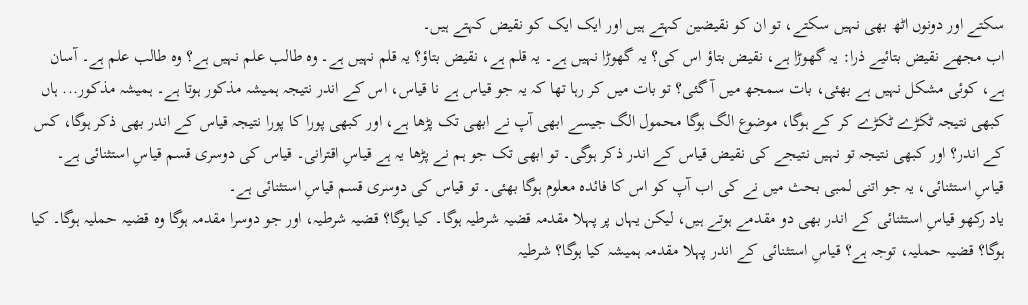سکتے اور دونوں اٹھ بھی نہیں سکتے، تو ان کو نقیضین کہتے ہیں اور ایک ایک کو نقیض کہتے ہیں۔
اب مجھے نقیض بتائیے ذرا: یہ گھوڑا ہے، نقیض بتاؤ اس کی؟ یہ گھوڑا نہیں ہے۔ یہ قلم ہے، نقیض بتاؤ؟ یہ قلم نہیں ہے۔ وہ طالب علم نہیں ہے؟ وہ طالب علم ہے۔ آسان ہے، کوئی مشکل نہیں ہے بھئی، بات سمجھ میں آ گئی؟ تو بات میں کر رہا تھا کہ یہ جو قیاس ہے نا قیاس، اس کے اندر نتیجہ ہمیشہ مذکور ہوتا ہے۔ ہمیشہ مذکور... ہاں کبھی نتیجہ ٹکڑے ٹکڑے کر کے ہوگا، موضوع الگ ہوگا محمول الگ جیسے ابھی آپ نے ابھی تک پڑھا ہے، اور کبھی پورا کا پورا نتیجہ قیاس کے اندر بھی ذکر ہوگا، کس کے اندر؟ اور کبھی نتیجہ تو نہیں نتیجے کی نقیض قیاس کے اندر ذکر ہوگی۔ تو ابھی تک جو ہم نے پڑھا یہ ہے قیاسِ اقترانی۔ قیاس کی دوسری قسم قیاسِ استثنائی ہے۔ قیاسِ استثنائی، یہ جو اتنی لمبی بحث میں نے کی اب آپ کو اس کا فائدہ معلوم ہوگا بھئی۔ تو قیاس کی دوسری قسم قیاسِ استثنائی ہے۔
یاد رکھو قیاسِ استثنائی کے اندر بھی دو مقدمے ہوتے ہیں، لیکن یہاں پر پہلا مقدمہ قضیہ شرطیہ ہوگا۔ کیا ہوگا؟ قضیہ شرطیہ، اور جو دوسرا مقدمہ ہوگا وہ قضیہ حملیہ ہوگا۔ کیا ہوگا؟ قضیہ حملیہ، توجہ ہے؟ قیاسِ استثنائی کے اندر پہلا مقدمہ ہمیشہ کیا ہوگا؟ شرطیہ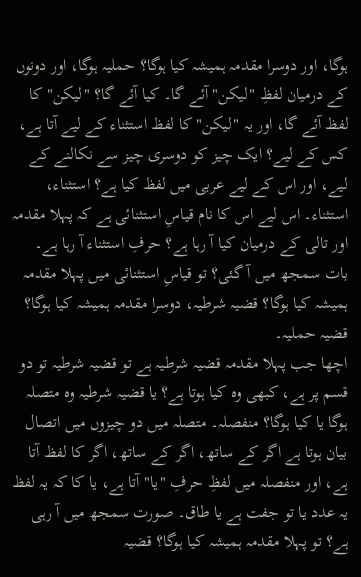ہوگا، اور دوسرا مقدمہ ہمیشہ کیا ہوگا؟ حملیہ ہوگا، اور دونوں کے درمیان لفظِ "لیکن" آئے گا۔ کیا آئے گا؟ "لیکن" کا لفظ آئے گا، اور یہ "لیکن" کا لفظ استثناء کے لیے آتا ہے، کس کے لیے؟ ایک چیز کو دوسری چیز سے نکالنے کے لیے، اور اس کے لیے عربی میں لفظ کیا ہے؟ استثناء، استثناء۔ اس لیے اس کا نام قیاسِ استثنائی ہے کہ پہلا مقدمہ اور تالی کے درمیان کیا آ رہا ہے؟ حرفِ استثناء آ رہا ہے۔ بات سمجھ میں آ گئی؟ تو قیاسِ استثنائی میں پہلا مقدمہ ہمیشہ کیا ہوگا؟ قضیہ شرطیہ، دوسرا مقدمہ ہمیشہ کیا ہوگا؟ قضیہ حملیہ۔
اچھا جب پہلا مقدمہ قضیہ شرطیہ ہے تو قضیہ شرطیہ تو دو قسم پر ہے، کبھی وہ کیا ہوتا ہے؟ یا قضیہ شرطیہ وہ متصلہ ہوگا یا کیا ہوگا؟ منفصلہ۔ متصلہ میں دو چیزوں میں اتصال بیان ہوتا ہے اگر کے ساتھ، اگر کے ساتھ، اگر کا لفظ آتا ہے، اور منفصلہ میں لفظِ حرفِ "یا" آتا ہے، یا کا کہ یہ لفظ یہ عدد یا تو جفت ہے یا طاق۔ صورت سمجھ میں آ رہی ہے؟ تو پہلا مقدمہ ہمیشہ کیا ہوگا؟ قضیہ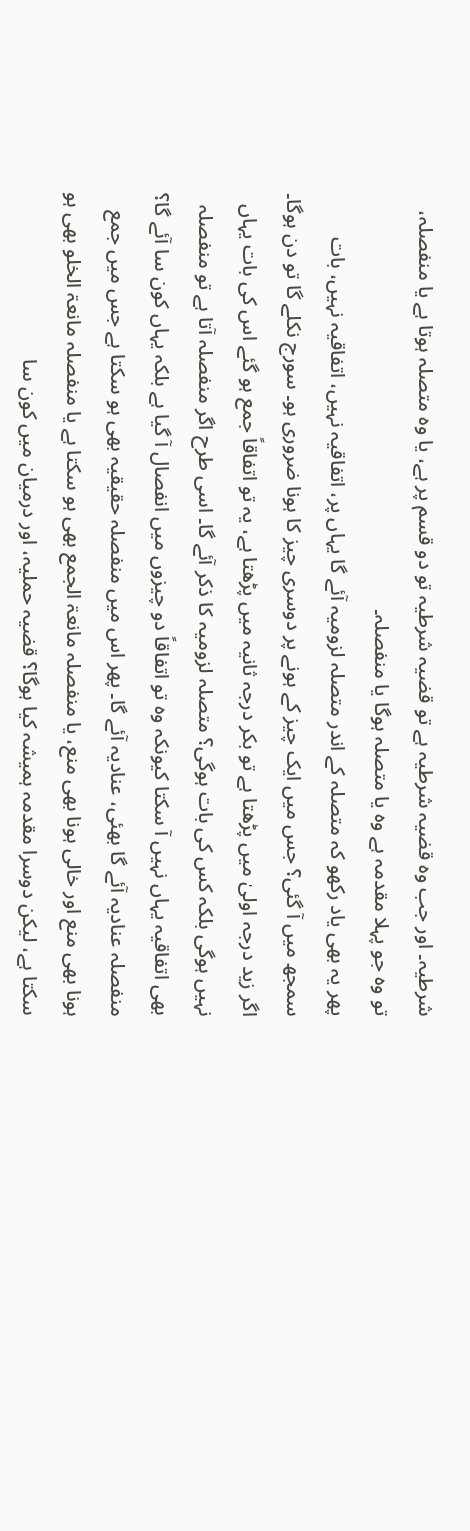شرطیہ۔ اور جب وہ قضیہ شرطیہ ہے تو قضیہ شرطیہ تو دو قسم پر ہے، یا وہ متصلہ ہوتا ہے یا منفصلہ، تو وہ جو پہلا مقدمہ ہے وہ یا متصلہ ہوگا یا منفصلہ۔
پھر یہ بھی یاد رکھو کہ متصلہ کے اندر متصلہ لزومیہ آئے گا یہاں پر، اتفاقیہ نہیں، اتفاقیہ نہیں، بات سمجھ میں آ گئی؟ جس میں ایک چیز کے ہونے پر دوسری چیز کا ہونا ضروری ہو۔ سورج نکلے گا تو دن ہوگا۔ اگر زید درجہ اولیٰ میں پڑھتا ہے تو بکر درجہ ثانیہ میں پڑھتا ہے، یہ تو اتفاقاً جمع ہو گئے اس کی بات یہاں نہیں ہوگی بلکہ کس کی بات ہوگی؟ متصلہ لزومیہ کا ذکر آئے گا۔ اسی طرح اگر منفصلہ آتا ہے تو منفصلہ بھی اتفاقیہ یہاں نہیں آ سکتا کیونکہ وہ تو اتفاقاً دو چیزوں میں انفصال آ گیا ہے بلکہ یہاں کون سا آئے گا؟ منفصلہ عنادیہ آئے گا بھئی، عنادیہ آئے گا۔ پھر اس میں منفصلہ حقیقیہ بھی ہو سکتا ہے جس میں جمع ہونا بھی منع اور خالی ہونا بھی منع، یا منفصلہ مانعۃ الجمع بھی ہو سکتا ہے یا منفصلہ مانعۃ الخلو بھی ہو سکتا ہے، لیکن دوسرا مقدمہ ہمیشہ کیا ہوگا؟ قضیہ حملیہ، اور درمیان میں کون سا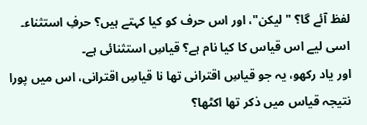لفظ آئے گا؟ "لیکن"، اور اس حرف کو کیا کہتے ہیں؟ حرفِ استثناء۔ اسی لیے اس قیاس کا کیا نام ہے؟ قیاسِ استثنائی ہے۔
اور یاد رکھو، یہ جو قیاسِ اقترانی تھا نا قیاسِ اقترانی، اس میں پورا نتیجہ قیاس میں ذکر تھا اکٹھا؟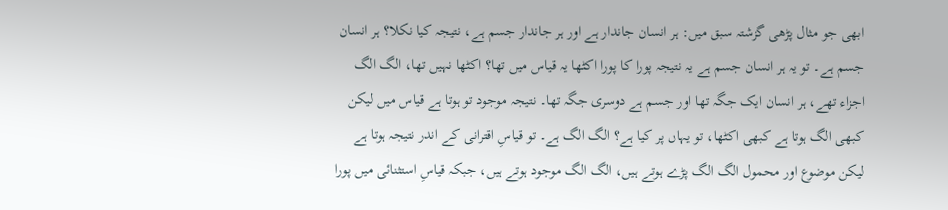ابھی جو مثال پڑھی گزشتہ سبق میں: ہر انسان جاندار ہے اور ہر جاندار جسم ہے، نتیجہ کیا نکلا؟ ہر انسان جسم ہے۔ تو یہ ہر انسان جسم ہے یہ نتیجہ پورا کا پورا اکٹھا یہ قیاس میں تھا؟ اکٹھا نہیں تھا، الگ الگ اجزاء تھے، ہر انسان ایک جگہ تھا اور جسم ہے دوسری جگہ تھا۔ نتیجہ موجود تو ہوتا ہے قیاس میں لیکن کبھی الگ ہوتا ہے کبھی اکٹھا، تو یہاں پر کیا ہے؟ الگ الگ ہے۔ تو قیاسِ اقترانی کے اندر نتیجہ ہوتا ہے لیکن موضوع اور محمول الگ الگ پڑے ہوتے ہیں، الگ الگ موجود ہوتے ہیں، جبکہ قیاسِ استثنائی میں پورا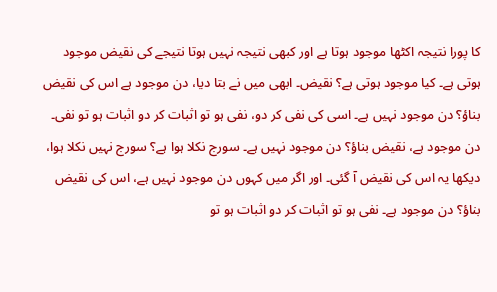کا پورا نتیجہ اکٹھا موجود ہوتا ہے اور کبھی نتیجہ نہیں ہوتا نتیجے کی نقیض موجود ہوتی ہے۔ کیا موجود ہوتی ہے؟ نقیض۔ ابھی میں نے بتا دیا، دن موجود ہے اس کی نقیض بناؤ؟ دن موجود نہیں ہے۔ اسی کی نفی کر دو، نفی ہو تو اثبات کر دو اثبات ہو تو نفی۔ دن موجود ہے، نقیض بناؤ؟ دن موجود نہیں ہے۔ سورج نکلا ہوا ہے؟ سورج نہیں نکلا ہوا، دیکھا یہ اس کی نقیض آ گئی۔ اور اگر میں کہوں دن موجود نہیں ہے، اس کی نقیض بناؤ؟ دن موجود ہے۔ نفی ہو تو اثبات کر دو اثبات ہو تو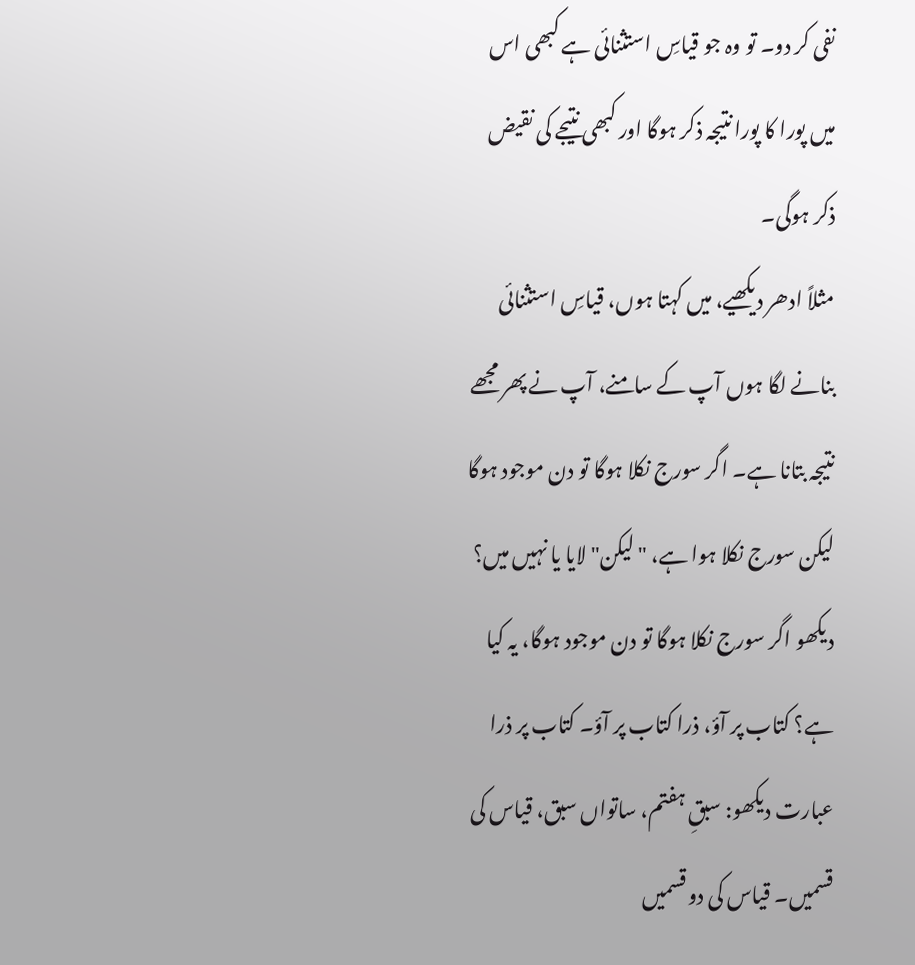نفی کر دو۔ تو وہ جو قیاسِ استثنائی ہے کبھی اس میں پورا کا پورا نتیجہ ذکر ہوگا اور کبھی نتیجے کی نقیض ذکر ہوگی۔
مثلاً ادھر دیکھیے، میں کہتا ہوں، قیاسِ استثنائی بنانے لگا ہوں آپ کے سامنے، آپ نے پھر مجھے نتیجہ بتانا ہے۔ اگر سورج نکلا ہوگا تو دن موجود ہوگا لیکن سورج نکلا ہوا ہے، "لیکن" لایا یا نہیں میں؟ دیکھو اگر سورج نکلا ہوگا تو دن موجود ہوگا، یہ کیا ہے؟ کتاب پر آؤ، ذرا کتاب پر آؤ۔ کتاب پر ذرا عبارت دیکھو: سبقِ ہفتم، ساتواں سبق، قیاس کی قسمیں۔ قیاس کی دو قسمیں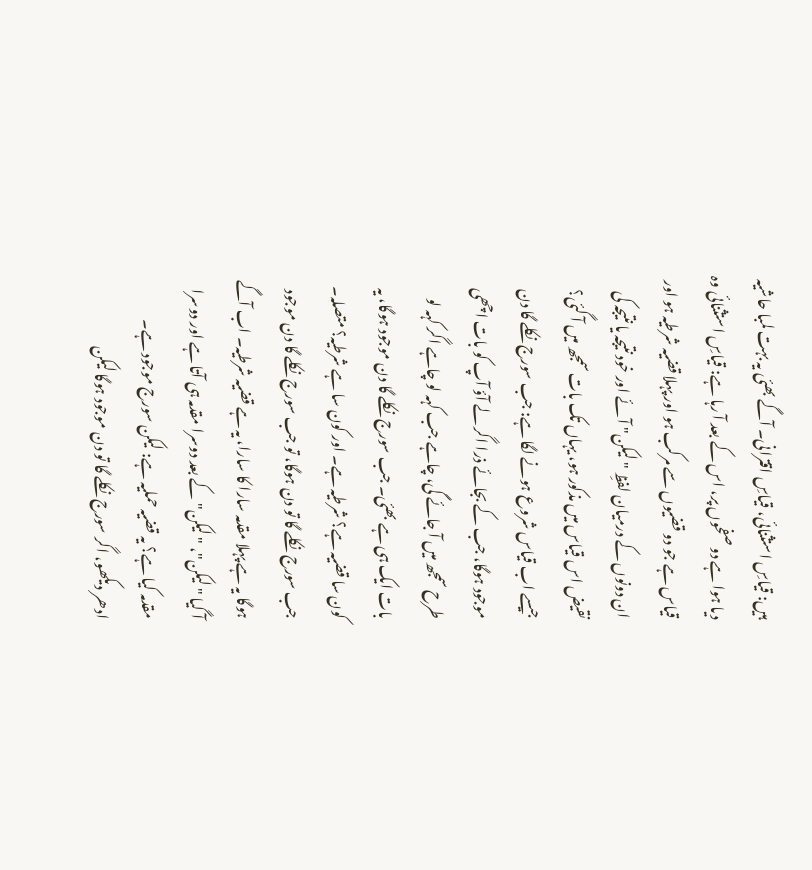ہیں: قیاسِ استثنائی، قیاسِ اقترانی۔ آگے بھئی یہ بہت لمبا حاشیہ دیا ہوا ہے دو صفحوں پر، اس کے بعد آ رہا ہے: قیاسِ استثنائی وہ قیاس ہے جو دو قضیوں سے مرکب ہو اور پہلا قضیہ شرطیہ ہو اور ان دونوں کے درمیان لفظِ "لیکن" آئے اور خود نتیجہ یا نتیجہ کی نقیض اس قیاس میں مذکور ہو، یہاں تک بات سمجھ میں آ گئی؟ جیسے اب قیاس شروع ہونے لگا ہے: جب سورج نکلے گا دن موجود ہوگا، جب کے بجائے ذرا اگر لے آؤ آپ کو بات اچھی طرح سمجھ میں آ جائے گی، چاہے جب کہہ لو چاہے اگر کہہ لو بات ایک ہی ہے بھئی۔ جب سورج نکلے گا دن موجود ہوگا، یہ کون سا قضیہ ہے؟ شرطیہ ہے۔ اور کون سا ہے شرطیہ؟ متصلہ۔ جب سورج نکلے گا تو دن ہوگا، تو جب سورج نکلے گا دن موجود ہوگا یہ ہے پہلا مقدمہ سارا کا سارا، یہ ہے قضیہ شرطیہ۔ اب آگے آ گیا "لیکن"، "لیکن" کے بعد دوسرا مقدمہ ہی آتا ہے اور دوسرا مقدمہ کیا ہے؟ یہ قضیہ حملیہ ہے: لیکن سورج موجود ہے۔
ادھر دیکھو، اگر سورج نکلے گا تو دن موجود ہوگا لیکن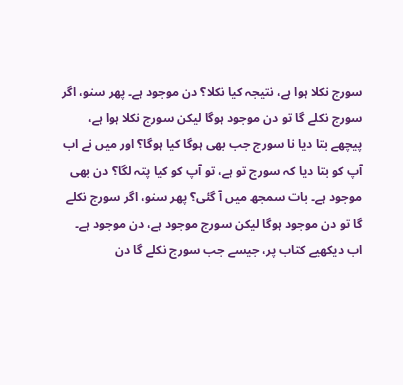سورج نکلا ہوا ہے، نتیجہ کیا نکلا؟ دن موجود ہے۔ پھر سنو، اگر سورج نکلے گا تو دن موجود ہوگا لیکن سورج نکلا ہوا ہے، پیچھے بتا دیا نا سورج جب بھی ہوگا کیا ہوگا؟ اور میں نے اب آپ کو بتا دیا کہ سورج تو ہے، تو آپ کو کیا پتہ لگا؟ دن بھی موجود ہے۔ بات سمجھ میں آ گئی؟ پھر سنو، اگر سورج نکلے گا تو دن موجود ہوگا لیکن سورج موجود ہے، دن موجود ہے۔
اب دیکھیے کتاب پر، جیسے جب سورج نکلے گا دن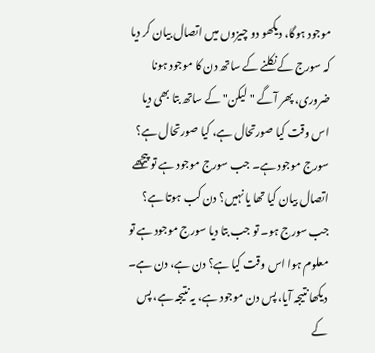موجود ہوگا، دیکھو دو چیزوں میں اتصال بیان کر دیا کہ سورج کے نکلنے کے ساتھ دن کا موجود ہونا ضروری، پھر آگے "لیکن" کے ساتھ بتا بھی دیا اس وقت کیا صورتحال ہے، کیا صورتحال ہے؟ سورج موجود ہے۔ جب سورج موجود ہے تو پیچھے اتصال بیان کیا تھا یا نہیں؟ دن کب ہوتا ہے؟ جب سورج ہو۔ تو جب بتا دیا سورج موجود ہے تو معلوم ہوا اس وقت کیا ہے؟ دن ہے، دن ہے۔ دیکھا نتیجہ آیا، پس دن موجود ہے، یہ نتیجہ ہے، پس کے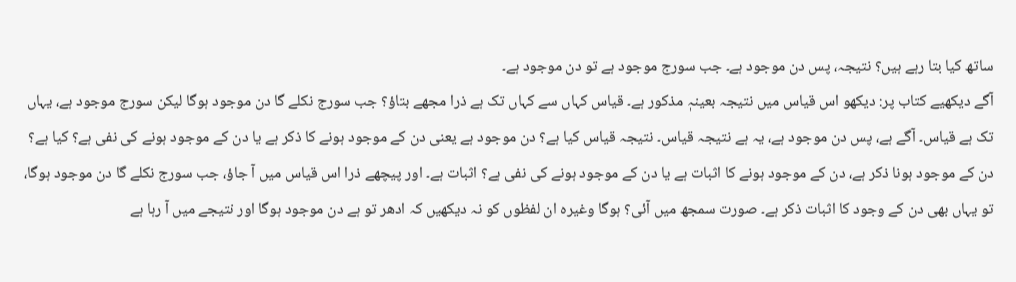ساتھ کیا بتا رہے ہیں؟ نتیجہ، پس دن موجود ہے۔ جب سورج موجود ہے تو دن موجود ہے۔
آگے دیکھیے کتاب پر: دیکھو اس قیاس میں نتیجہ بعینہٖ مذکور ہے۔ قیاس کہاں سے کہاں تک ہے ذرا مجھے بتاؤ؟ جب سورج نکلے گا دن موجود ہوگا لیکن سورج موجود ہے، یہاں تک ہے قیاس۔ آگے ہے، پس دن موجود ہے، یہ ہے نتیجہ قیاس۔ نتیجہ قیاس کیا ہے؟ دن موجود ہے یعنی دن کے موجود ہونے کا ذکر ہے یا دن کے موجود ہونے کی نفی ہے؟ کیا ہے؟ دن کے موجود ہونا ذکر ہے، دن کے موجود ہونے کا اثبات ہے یا دن کے موجود ہونے کی نفی ہے؟ اثبات ہے۔ اور پیچھے ذرا اس قیاس میں آ جاؤ، جب سورج نکلے گا دن موجود ہوگا، تو یہاں بھی دن کے وجود کا اثبات ذکر ہے۔ صورت سمجھ میں آئی؟ ہوگا وغیرہ ان لفظوں کو نہ دیکھیں کہ ادھر تو ہے دن موجود ہوگا اور نتیجے میں آ رہا ہے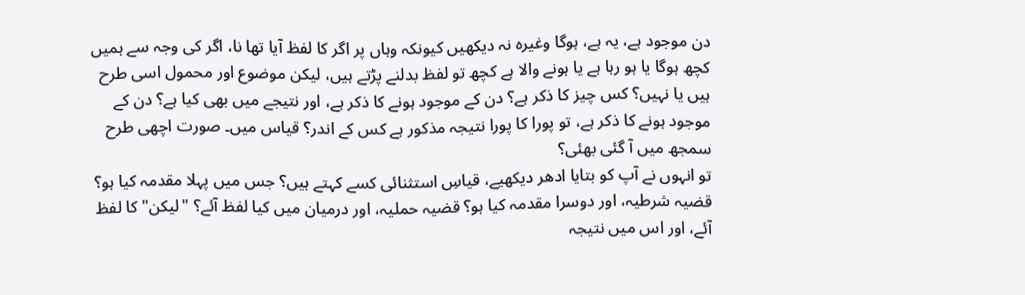دن موجود ہے، یہ ہے، ہوگا وغیرہ نہ دیکھیں کیونکہ وہاں پر اگر کا لفظ آیا تھا نا، اگر کی وجہ سے ہمیں کچھ ہوگا یا ہو رہا ہے یا ہونے والا ہے کچھ تو لفظ بدلنے پڑتے ہیں، لیکن موضوع اور محمول اسی طرح ہیں یا نہیں؟ کس چیز کا ذکر ہے؟ دن کے موجود ہونے کا ذکر ہے، اور نتیجے میں بھی کیا ہے؟ دن کے موجود ہونے کا ذکر ہے، تو پورا کا پورا نتیجہ مذکور ہے کس کے اندر؟ قیاس میں۔ صورت اچھی طرح سمجھ میں آ گئی بھئی؟
تو انہوں نے آپ کو بتایا ادھر دیکھیے، قیاسِ استثنائی کسے کہتے ہیں؟ جس میں پہلا مقدمہ کیا ہو؟ قضیہ شرطیہ، اور دوسرا مقدمہ کیا ہو؟ قضیہ حملیہ، اور درمیان میں کیا لفظ آئے؟ "لیکن" کا لفظ آئے، اور اس میں نتیجہ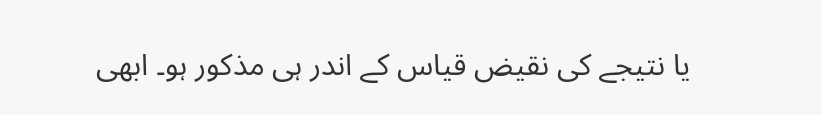یا نتیجے کی نقیض قیاس کے اندر ہی مذکور ہو۔ ابھی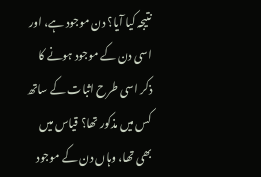نتیجہ کیا آیا؟ دن موجود ہے، اور اسی دن کے موجود ہونے کا ذکر اسی طرح اثبات کے ساتھ کس میں مذکور تھا؟ قیاس میں بھی تھا، وہاں دن کے موجود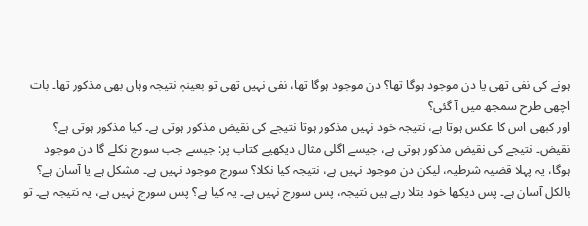ہونے کی نفی تھی یا دن موجود ہوگا تھا؟ دن موجود ہوگا تھا، نفی نہیں تھی تو بعینہٖ نتیجہ وہاں بھی مذکور تھا۔ بات اچھی طرح سمجھ میں آ گئی؟
اور کبھی اس کا عکس ہوتا ہے، نتیجہ خود نہیں مذکور ہوتا نتیجے کی نقیض مذکور ہوتی ہے۔ کیا مذکور ہوتی ہے؟ نقیض۔ نتیجے کی نقیض مذکور ہوتی ہے، جیسے اگلی مثال دیکھیے کتاب پر: جیسے جب سورج نکلے گا دن موجود ہوگا، یہ پہلا قضیہ شرطیہ، لیکن دن موجود نہیں ہے، نتیجہ کیا نکلا؟ سورج موجود نہیں ہے۔ مشکل ہے یا آسان ہے؟ بالکل آسان ہے۔ پس دیکھا خود بتلا رہے ہیں نتیجہ، پس سورج نہیں ہے۔ یہ کیا ہے؟ پس سورج نہیں ہے، یہ نتیجہ ہے۔ تو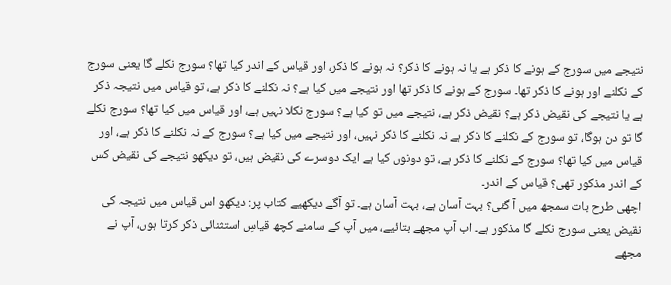نتیجے میں سورج کے ہونے کا ذکر ہے یا نہ ہونے کا ذکر؟ نہ ہونے کا ذکر، اور قیاس کے اندر کیا تھا؟ سورج نکلے گا یعنی سورج کے نکلنے اور ہونے کا ذکر تھا۔ سورج کے ہونے کا ذکر تھا اور نتیجے میں کیا ہے؟ نہ نکلنے کا ذکر ہے، تو قیاس میں نتیجہ ذکر ہے یا نتیجے کی نقیض ذکر ہے؟ نقیض ذکر ہے، نتیجے میں تو کیا ہے؟ سورج نکلا نہیں ہے، اور قیاس میں کیا تھا؟ سورج نکلے گا تو دن ہوگا، تو سورج کے نکلنے کا ذکر ہے نہ نکلنے کا ذکر نہیں، اور نتیجے میں کیا ہے؟ سورج کے نہ نکلنے کا ذکر ہے، اور قیاس میں کیا تھا؟ سورج کے نکلنے کا ذکر ہے، تو دونوں کیا ہے ایک دوسرے کی نقیض ہیں، تو دیکھو نتیجے کی نقیض کس کے اندر مذکور تھی؟ قیاس کے اندر۔
اچھی طرح بات سمجھ میں آ گئی؟ بہت آسان ہے، بہت آسان ہے۔ تو آگے دیکھیے کتاب پر: دیکھو اس قیاس میں نتیجہ کی نقیض یعنی سورج نکلے گا مذکور ہے۔ اب آپ مجھے بتائیے، میں آپ کے سامنے کچھ قیاسِ استثنائی ذکر کرتا ہوں، آپ نے مجھے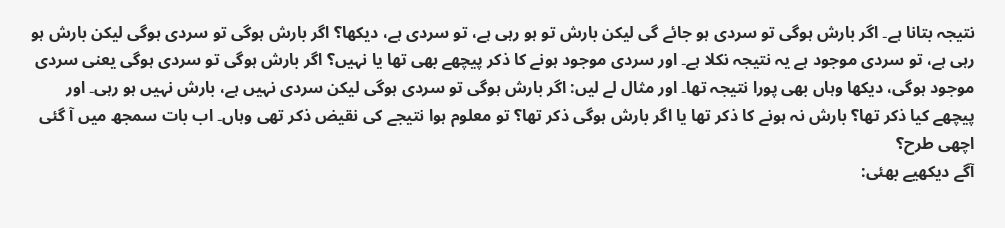نتیجہ بتانا ہے۔ اگر بارش ہوگی تو سردی ہو جائے گی لیکن بارش تو ہو رہی ہے، تو سردی ہے، دیکھا؟ اگر بارش ہوگی تو سردی ہوگی لیکن بارش ہو رہی ہے، تو سردی موجود ہے یہ نتیجہ نکلا ہے۔ اور سردی موجود ہونے کا ذکر پیچھے بھی تھا یا نہیں؟ اگر بارش ہوگی تو سردی ہوگی یعنی سردی موجود ہوگی، دیکھا وہاں بھی پورا نتیجہ تھا۔ اور مثال لے لیں: اگر بارش ہوگی تو سردی ہوگی لیکن سردی نہیں ہے، بارش نہیں ہو رہی۔ اور پیچھے کیا ذکر تھا؟ بارش نہ ہونے کا ذکر تھا یا اگر بارش ہوگی ذکر تھا؟ تو معلوم ہوا نتیجے کی نقیض ذکر تھی وہاں۔ اب بات سمجھ میں آ گئی اچھی طرح؟
آگے دیکھیے بھئی: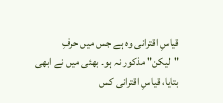قیاسِ اقترانی وہ ہے جس میں حرفِ "لیکن" مذکور نہ ہو۔ بھئی میں نے ابھی بتایا، قیاسِ اقترانی کس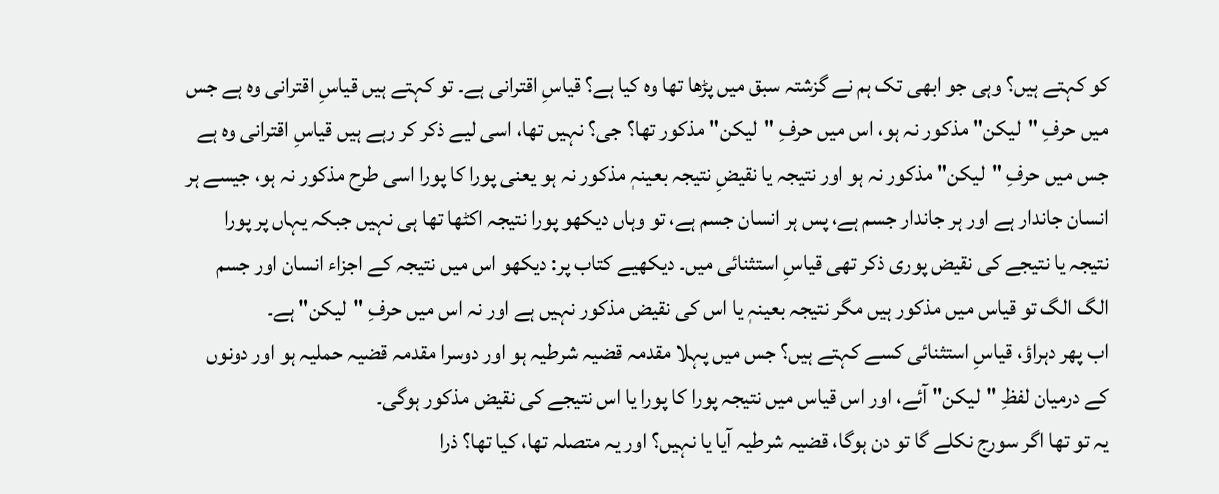کو کہتے ہیں؟ وہی جو ابھی تک ہم نے گزشتہ سبق میں پڑھا تھا وہ کیا ہے؟ قیاسِ اقترانی ہے۔ تو کہتے ہیں قیاسِ اقترانی وہ ہے جس میں حرفِ "لیکن" مذکور نہ ہو، اس میں حرفِ "لیکن" مذکور تھا؟ جی؟ نہیں تھا، اسی لیے ذکر کر رہے ہیں قیاسِ اقترانی وہ ہے جس میں حرفِ "لیکن" مذکور نہ ہو اور نتیجہ یا نقیضِ نتیجہ بعینہٖ مذکور نہ ہو یعنی پورا کا پورا اسی طرح مذکور نہ ہو، جیسے ہر انسان جاندار ہے اور ہر جاندار جسم ہے، پس ہر انسان جسم ہے، تو وہاں دیکھو پورا نتیجہ اکٹھا تھا ہی نہیں جبکہ یہاں پر پورا نتیجہ یا نتیجے کی نقیض پوری ذکر تھی قیاسِ استثنائی میں۔ دیکھیے کتاب پر: دیکھو اس میں نتیجہ کے اجزاء انسان اور جسم الگ الگ تو قیاس میں مذکور ہیں مگر نتیجہ بعینہٖ یا اس کی نقیض مذکور نہیں ہے اور نہ اس میں حرفِ "لیکن" ہے۔
اب پھر دہراؤ، قیاسِ استثنائی کسے کہتے ہیں؟ جس میں پہلا مقدمہ قضیہ شرطیہ ہو اور دوسرا مقدمہ قضیہ حملیہ ہو اور دونوں کے درمیان لفظِ "لیکن" آئے، اور اس قیاس میں نتیجہ پورا کا پورا یا اس نتیجے کی نقیض مذکور ہوگی۔
یہ تو تھا اگر سورج نکلے گا تو دن ہوگا، قضیہ شرطیہ آیا یا نہیں؟ اور یہ متصلہ تھا، کیا تھا؟ ذرا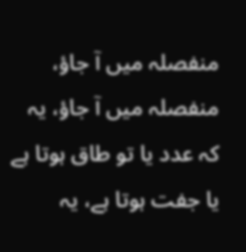منفصلہ میں آ جاؤ، منفصلہ میں آ جاؤ، یہ کہ عدد یا تو طاق ہوتا ہے یا جفت ہوتا ہے، یہ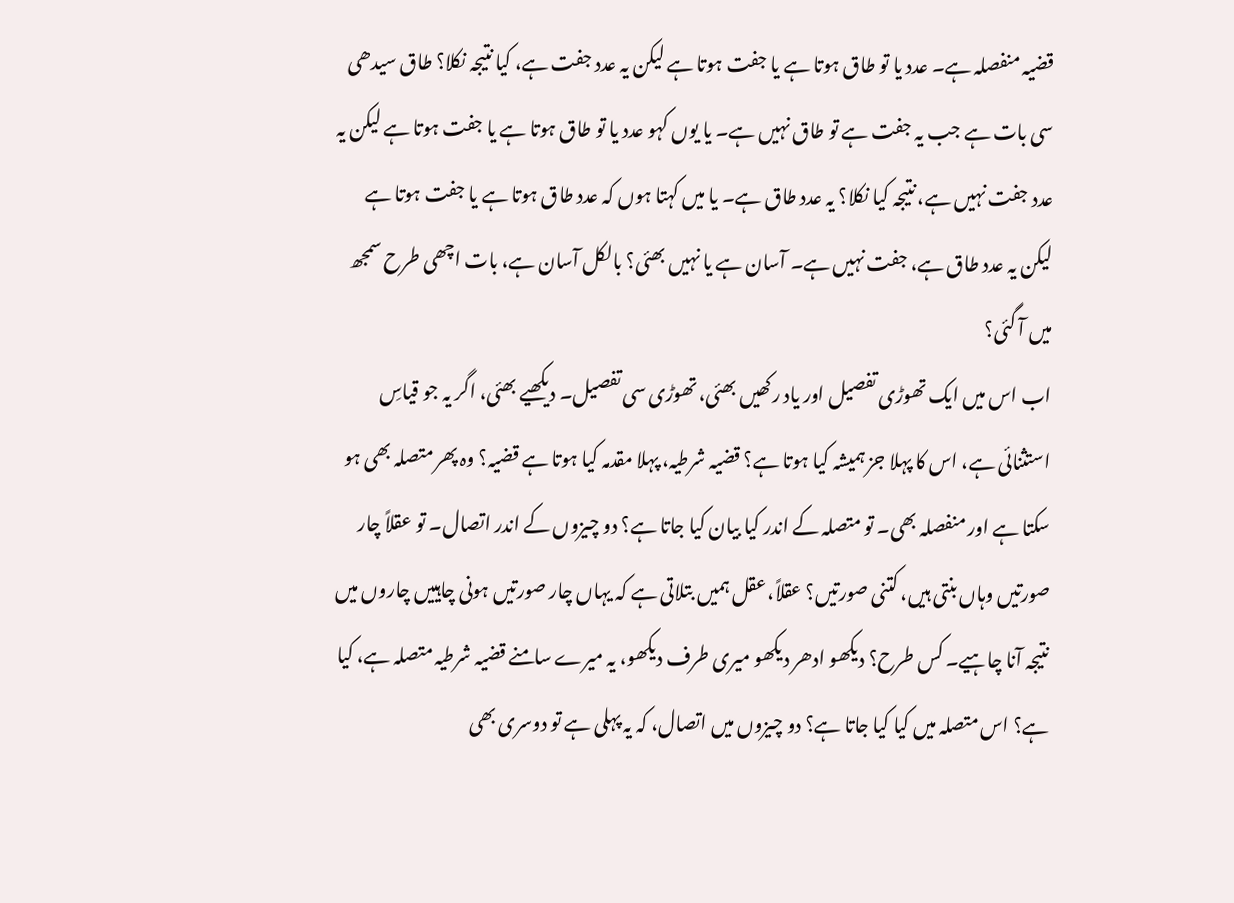قضیہ منفصلہ ہے۔ عدد یا تو طاق ہوتا ہے یا جفت ہوتا ہے لیکن یہ عدد جفت ہے، کیا نتیجہ نکلا؟ طاق سیدھی سی بات ہے جب یہ جفت ہے تو طاق نہیں ہے۔ یا یوں کہو عدد یا تو طاق ہوتا ہے یا جفت ہوتا ہے لیکن یہ عدد جفت نہیں ہے، نتیجہ کیا نکلا؟ یہ عدد طاق ہے۔ یا میں کہتا ہوں کہ عدد طاق ہوتا ہے یا جفت ہوتا ہے لیکن یہ عدد طاق ہے، جفت نہیں ہے۔ آسان ہے یا نہیں بھئی؟ بالکل آسان ہے، بات اچھی طرح سمجھ میں آ گئی؟
اب اس میں ایک تھوڑی تفصیل اور یاد رکھیں بھئی، تھوڑی سی تفصیل۔ دیکھیے بھئی، اگر یہ جو قیاسِ استثنائی ہے، اس کا پہلا جز ہمیشہ کیا ہوتا ہے؟ قضیہ شرطیہ، پہلا مقدمہ کیا ہوتا ہے قضیہ؟ وہ پھر متصلہ بھی ہو سکتا ہے اور منفصلہ بھی۔ تو متصلہ کے اندر کیا بیان کیا جاتا ہے؟ دو چیزوں کے اندر اتصال۔ تو عقلاً چار صورتیں وہاں بنتی ہیں، کتنی صورتیں؟ عقلاً، عقل ہمیں بتلاتی ہے کہ یہاں چار صورتیں ہونی چاہییں چاروں میں نتیجہ آنا چاہیے۔ کس طرح؟ دیکھو ادھر دیکھو میری طرف دیکھو، یہ میرے سامنے قضیہ شرطیہ متصلہ ہے، کیا ہے؟ اس متصلہ میں کیا کیا جاتا ہے؟ دو چیزوں میں اتصال، کہ یہ پہلی ہے تو دوسری بھی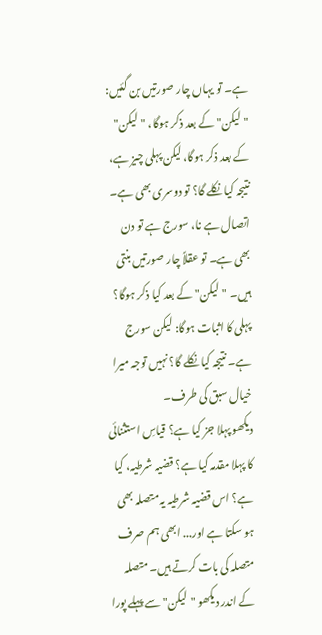ہے۔ تو یہاں چار صورتیں بن گئیں: "لیکن" کے بعد ذکر ہوگا، "لیکن" کے بعد ذکر ہوگا، لیکن پہلی چیز ہے، نتیجہ کیا نکلے گا؟ تو دوسری بھی ہے۔ اتصال ہے نا، سورج ہے تو دن بھی ہے۔ تو عقلاً چار صورتیں بنتی ہیں۔ "لیکن" کے بعد کیا ذکر ہوگا؟ پہلی کا اثبات ہوگا: لیکن سورج ہے۔ نتیجہ کیا نکلے گا؟ نہیں توجہ میرا خیال سبق کی طرف۔
دیکھو پہلا جز کیا ہے؟ قیاسِ استثنائی کا پہلا مقدمہ کیا ہے؟ قضیہ شرطیہ، کیا ہے؟ اس قضیہ شرطیہ یہ متصلہ بھی ہو سکتا ہے اور... ابھی ہم صرف متصلہ کی بات کرتے ہیں۔ متصلہ کے اندر دیکھو "لیکن" سے پہلے پورا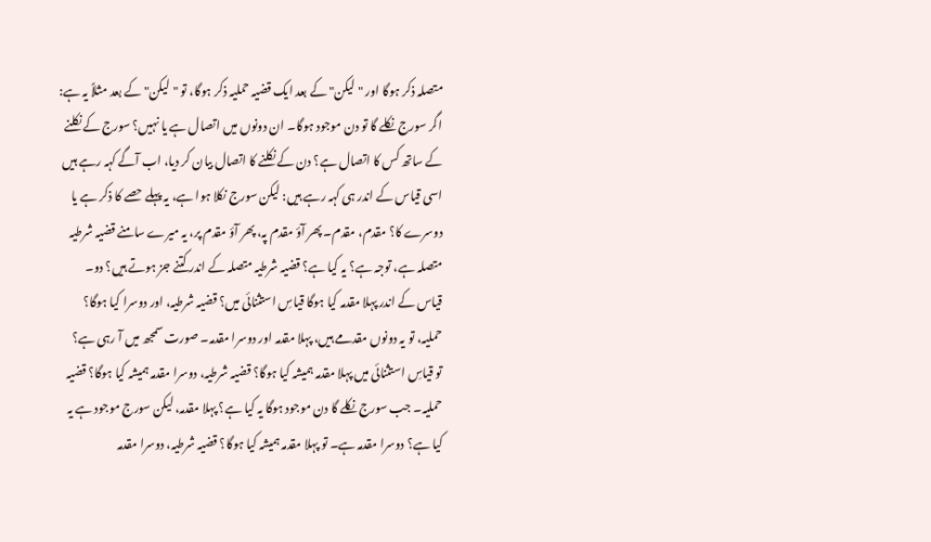متصلہ ذکر ہوگا اور "لیکن" کے بعد ایک قضیہ حملیہ ذکر ہوگا، تو "لیکن" کے بعد مثلاً یہ ہے: اگر سورج نکلے گا تو دن موجود ہوگا۔ ان دونوں میں اتصال ہے یا نہیں؟ سورج کے نکلنے کے ساتھ کس کا اتصال ہے؟ دن کے نکلنے کا اتصال بیان کر دیا، اب آگے کہہ رہے ہیں اسی قیاس کے اندر ہی کہہ رہے ہیں: لیکن سورج نکلا ہوا ہے، یہ پہلے حصے کا ذکر ہے یا دوسرے کا؟ مقدم، مقدم۔ پھر آؤ مقدم پہ، پھر آؤ مقدم پر، یہ میرے سامنے قضیہ شرطیہ متصلہ ہے، توجہ ہے؟ یہ کیا ہے؟ قضیہ شرطیہ متصلہ کے اندر کتنے جز ہوتے ہیں؟ دو۔ قیاس کے اندر پہلا مقدمہ کیا ہوگا قیاسِ استثنائی میں؟ قضیہ شرطیہ، اور دوسرا کیا ہوگا؟ حملیہ، تو یہ دونوں مقدمے ہیں، پہلا مقدمہ اور دوسرا مقدمہ۔ صورت سمجھ میں آ رہی ہے؟
تو قیاسِ استثنائی میں پہلا مقدمہ ہمیشہ کیا ہوگا؟ قضیہ شرطیہ، دوسرا مقدمہ ہمیشہ کیا ہوگا؟ قضیہ حملیہ۔ جب سورج نکلے گا دن موجود ہوگا یہ کیا ہے؟ پہلا مقدمہ، لیکن سورج موجود ہے یہ کیا ہے؟ دوسرا مقدمہ ہے۔ تو پہلا مقدمہ ہمیشہ کیا ہوگا؟ قضیہ شرطیہ، دوسرا مقدمہ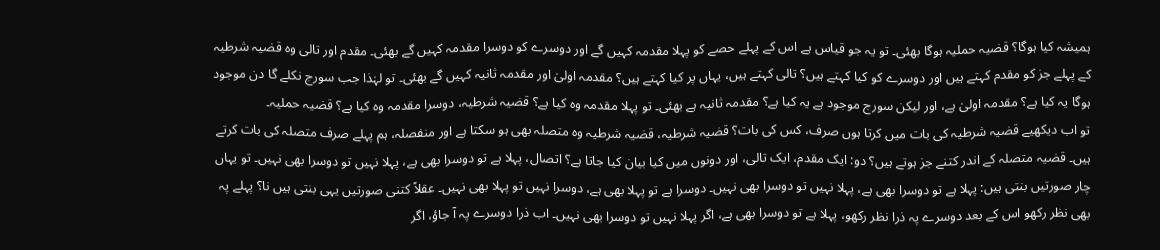ہمیشہ کیا ہوگا؟ قضیہ حملیہ ہوگا بھئی۔ تو یہ جو قیاس ہے اس کے پہلے حصے کو پہلا مقدمہ کہیں گے اور دوسرے کو دوسرا مقدمہ کہیں گے بھئی۔ مقدم اور تالی وہ قضیہ شرطیہ کے پہلے جز کو مقدم کہتے ہیں اور دوسرے کو کیا کہتے ہیں؟ تالی کہتے ہیں، یہاں پر کیا کہتے ہیں؟ مقدمہ اولیٰ اور مقدمہ ثانیہ کہیں گے بھئی۔ تو لہٰذا جب سورج نکلے گا دن موجود ہوگا یہ کیا ہے؟ مقدمہ اولیٰ ہے، اور لیکن سورج موجود ہے یہ کیا ہے؟ مقدمہ ثانیہ ہے بھئی۔ تو پہلا مقدمہ وہ کیا ہے؟ قضیہ شرطیہ، دوسرا مقدمہ وہ کیا ہے؟ قضیہ حملیہ۔
تو اب دیکھیے قضیہ شرطیہ کی بات میں کرتا ہوں صرف، کس کی بات؟ قضیہ شرطیہ، قضیہ شرطیہ وہ متصلہ بھی ہو سکتا ہے اور منفصلہ، ہم پہلے صرف متصلہ کی بات کرتے ہیں۔ قضیہ متصلہ کے اندر کتنے جز ہوتے ہیں؟ دو: ایک مقدم، ایک تالی، اور دونوں میں کیا بیان کیا جاتا ہے؟ اتصال، پہلا ہے تو دوسرا بھی ہے، پہلا نہیں تو دوسرا بھی نہیں۔ تو یہاں چار صورتیں بنتی ہیں: پہلا ہے تو دوسرا بھی ہے، پہلا نہیں تو دوسرا بھی نہیں۔ دوسرا ہے تو پہلا بھی ہے، دوسرا نہیں تو پہلا بھی نہیں۔ عقلاً کتنی صورتیں یہی بنتی ہیں نا؟ پہلے پہ بھی نظر رکھو اس کے بعد دوسرے پہ ذرا نظر رکھو، پہلا ہے تو دوسرا بھی ہے، اگر پہلا نہیں تو دوسرا بھی نہیں۔ اب ذرا دوسرے پہ آ جاؤ، اگر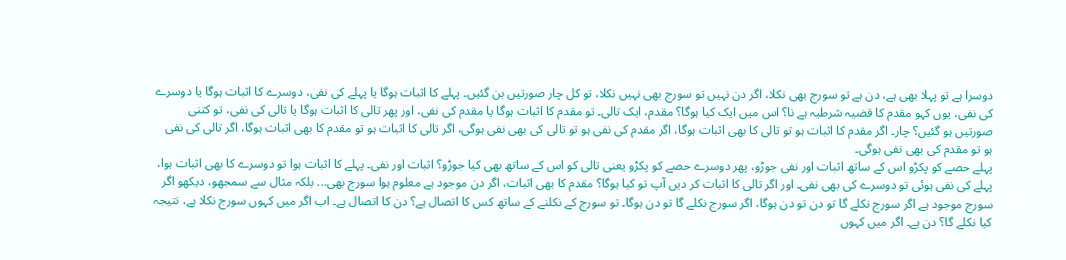دوسرا ہے تو پہلا بھی ہے، دن ہے تو سورج بھی نکلا، اگر دن نہیں تو سورج بھی نہیں نکلا، تو کل چار صورتیں بن گئیں۔ پہلے کا اثبات ہوگا یا پہلے کی نفی، دوسرے کا اثبات ہوگا یا دوسرے کی نفی، یوں کہو مقدم کا قضیہ شرطیہ ہے نا؟ اس میں ایک کیا ہوگا؟ مقدم، ایک تالی۔ تو مقدم کا اثبات ہوگا یا مقدم کی نفی، اور پھر تالی کا اثبات ہوگا یا تالی کی نفی، تو کتنی صورتیں ہو گئیں؟ چار۔ اگر مقدم کا اثبات ہو تو تالی کا بھی اثبات ہوگا، اگر مقدم کی نفی ہو تو تالی کی بھی نفی ہوگی، اگر تالی کا اثبات ہو تو مقدم کا بھی اثبات ہوگا، اگر تالی کی نفی ہو تو مقدم کی بھی نفی ہوگی۔
پہلے حصے کو پکڑو اس کے ساتھ اثبات اور نفی جوڑو، پھر دوسرے حصے کو پکڑو یعنی تالی کو اس کے ساتھ بھی کیا جوڑو؟ اثبات اور نفی۔ پہلے کا اثبات ہوا تو دوسرے کا بھی اثبات ہوا، پہلے کی نفی ہوئی تو دوسرے کی بھی نفی۔ اور اگر تالی کا اثبات کر دیں آپ تو کیا ہوگا؟ مقدم کا بھی اثبات، اگر دن موجود ہے معلوم ہوا سورج بھی... بلکہ مثال سے سمجھو، دیکھو اگر سورج موجود ہے اگر سورج نکلے گا تو دن تو دن ہوگا، اگر سورج نکلے گا تو دن ہوگا۔ تو سورج کے نکلنے کے ساتھ کس کا اتصال ہے؟ دن کا اتصال ہے۔ اب اگر میں کہوں سورج نکلا ہے، نتیجہ کیا نکلے گا؟ دن ہے۔ اگر میں کہوں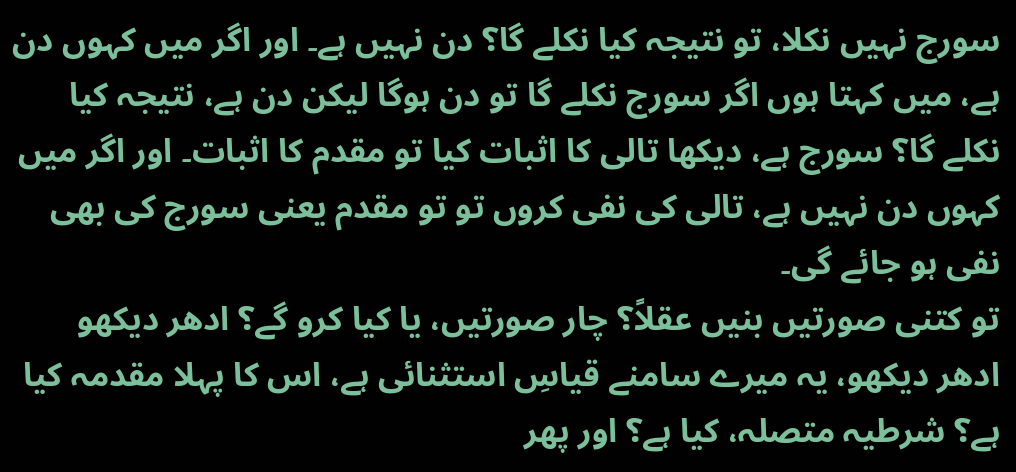سورج نہیں نکلا، تو نتیجہ کیا نکلے گا؟ دن نہیں ہے۔ اور اگر میں کہوں دن ہے، میں کہتا ہوں اگر سورج نکلے گا تو دن ہوگا لیکن دن ہے، نتیجہ کیا نکلے گا؟ سورج ہے، دیکھا تالی کا اثبات کیا تو مقدم کا اثبات۔ اور اگر میں کہوں دن نہیں ہے، تالی کی نفی کروں تو تو مقدم یعنی سورج کی بھی نفی ہو جائے گی۔
تو کتنی صورتیں بنیں عقلاً؟ چار صورتیں، یا کیا کرو گے؟ ادھر دیکھو ادھر دیکھو، یہ میرے سامنے قیاسِ استثنائی ہے، اس کا پہلا مقدمہ کیا ہے؟ شرطیہ متصلہ، کیا ہے؟ اور پھر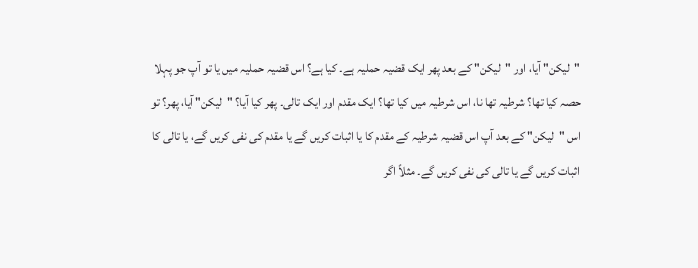"لیکن" آیا، اور "لیکن" کے بعد پھر ایک قضیہ حملیہ ہے۔ کیا ہے؟ اس قضیہ حملیہ میں یا تو آپ جو پہلا حصہ کیا تھا؟ شرطیہ تھا نا، اس شرطیہ میں کیا تھا؟ ایک مقدم اور ایک تالی۔ پھر کیا آیا؟ "لیکن" آیا، پھر؟ تو اس "لیکن" کے بعد آپ اس قضیہ شرطیہ کے مقدم کا یا اثبات کریں گے یا مقدم کی نفی کریں گے، یا تالی کا اثبات کریں گے یا تالی کی نفی کریں گے۔ مثلاً اگر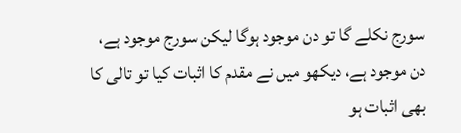سورج نکلے گا تو دن موجود ہوگا لیکن سورج موجود ہے، دن موجود ہے، دیکھو میں نے مقدم کا اثبات کیا تو تالی کا بھی اثبات ہو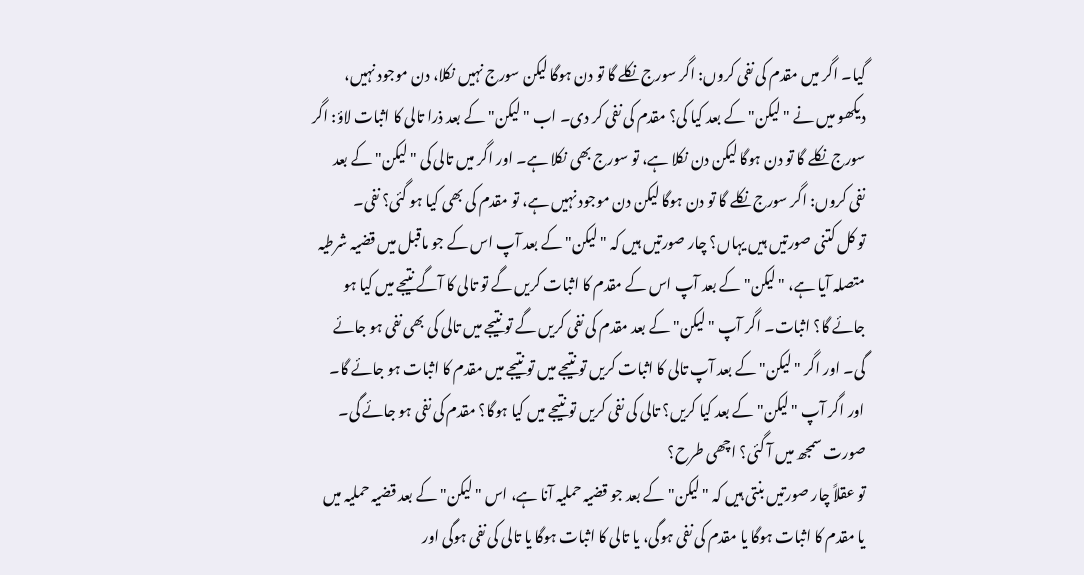گیا۔ اگر میں مقدم کی نفی کروں: اگر سورج نکلے گا تو دن ہوگا لیکن سورج نہیں نکلا، دن موجود نہیں، دیکھو میں نے "لیکن" کے بعد کیا کی؟ مقدم کی نفی کر دی۔ اب "لیکن" کے بعد ذرا تالی کا اثبات لاؤ: اگر سورج نکلے گا تو دن ہوگا لیکن دن نکلا ہے، تو سورج بھی نکلا ہے۔ اور اگر میں تالی کی "لیکن" کے بعد نفی کروں: اگر سورج نکلے گا تو دن ہوگا لیکن دن موجود نہیں ہے، تو مقدم کی بھی کیا ہو گئی؟ نفی۔
تو کل کتنی صورتیں ہیں یہاں؟ چار صورتیں ہیں کہ "لیکن" کے بعد آپ اس کے جو ماقبل میں قضیہ شرطیہ متصلہ آیا ہے، "لیکن" کے بعد آپ اس کے مقدم کا اثبات کریں گے تو تالی کا آگے نتیجے میں کیا ہو جائے گا؟ اثبات۔ اگر آپ "لیکن" کے بعد مقدم کی نفی کریں گے تو نتیجے میں تالی کی بھی نفی ہو جائے گی۔ اور اگر "لیکن" کے بعد آپ تالی کا اثبات کریں تو نتیجے میں تو نتیجے میں مقدم کا اثبات ہو جائے گا۔ اور اگر آپ "لیکن" کے بعد کیا کریں؟ تالی کی نفی کریں تو نتیجے میں کیا ہوگا؟ مقدم کی نفی ہو جائے گی۔ صورت سمجھ میں آ گئی؟ اچھی طرح؟
تو عقلاً چار صورتیں بنتی ہیں کہ "لیکن" کے بعد جو قضیہ حملیہ آنا ہے، اس "لیکن" کے بعد قضیہ حملیہ میں یا مقدم کا اثبات ہوگا یا مقدم کی نفی ہوگی، یا تالی کا اثبات ہوگا یا تالی کی نفی ہوگی اور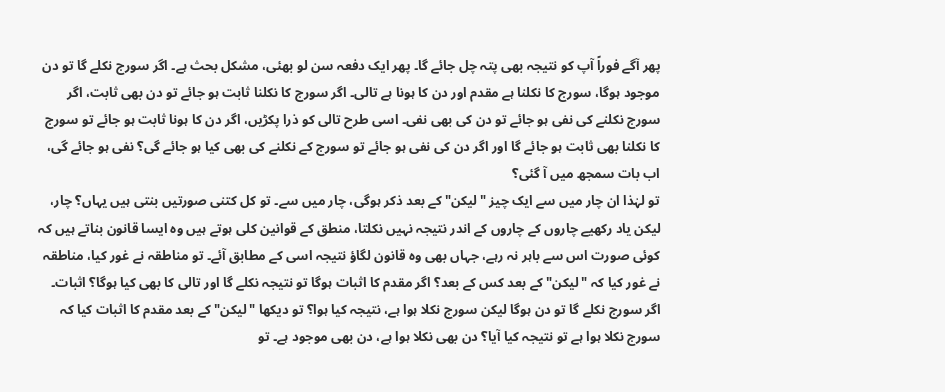پھر آگے فوراً آپ کو نتیجہ بھی پتہ چل جائے گا۔ پھر ایک دفعہ سن لو بھئی، مشکل بحث ہے۔ اگر سورج نکلے گا تو دن موجود ہوگا، سورج کا نکلنا ہے مقدم اور دن کا ہونا ہے تالی۔ اگر سورج کا نکلنا ثابت ہو جائے تو دن بھی ثابت، اگر سورج نکلنے کی نفی ہو جائے تو دن کی بھی نفی۔ اسی طرح تالی کو ذرا پکڑیں، اگر دن کا ہونا ثابت ہو جائے تو سورج کا نکلنا بھی ثابت ہو جائے گا اور اگر دن کی نفی ہو جائے تو سورج کے نکلنے کی بھی کیا ہو جائے گی؟ نفی ہو جائے گی، اب بات سمجھ میں آ گئی؟
تو لہٰذا ان چار میں سے ایک چیز "لیکن" کے بعد ذکر ہوگی، چار میں سے۔ تو کل کتنی صورتیں بنتی ہیں یہاں؟ چار، لیکن یاد رکھیے چاروں کے چاروں کے اندر نتیجہ نہیں نکلتا، منطق کے قوانین کلی ہوتے ہیں وہ ایسا قانون بناتے ہیں کہ کوئی صورت اس سے باہر نہ رہے، جہاں بھی وہ قانون لگاؤ نتیجہ اسی کے مطابق آئے۔ تو مناطقہ نے غور کیا، مناطقہ نے غور کیا کہ "لیکن" کے بعد کس کے بعد؟ اگر مقدم کا اثبات ہوگا تو نتیجہ نکلے گا اور تالی کا بھی کیا ہوگا؟ اثبات۔ اگر سورج نکلے گا تو دن ہوگا لیکن سورج نکلا ہوا ہے، نتیجہ کیا ہوا؟ تو دیکھا "لیکن" کے بعد مقدم کا اثبات کیا کہ سورج نکلا ہوا ہے تو نتیجہ کیا آیا؟ دن بھی نکلا ہوا ہے، دن بھی موجود ہے۔ تو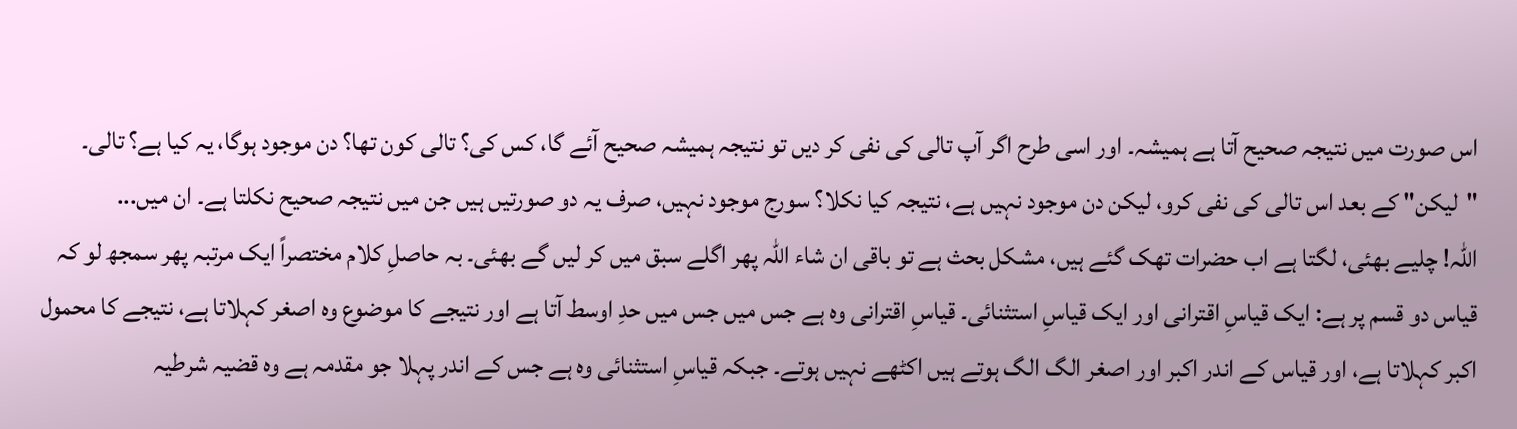اس صورت میں نتیجہ صحیح آتا ہے ہمیشہ۔ اور اسی طرح اگر آپ تالی کی نفی کر دیں تو نتیجہ ہمیشہ صحیح آئے گا، کس کی؟ تالی کون تھا؟ دن موجود ہوگا، یہ کیا ہے؟ تالی۔ "لیکن" کے بعد اس تالی کی نفی کرو، لیکن دن موجود نہیں ہے، نتیجہ کیا نکلا؟ سورج موجود نہیں، صرف یہ دو صورتیں ہیں جن میں نتیجہ صحیح نکلتا ہے۔ ان میں...
اللہ! چلیے بھئی، لگتا ہے اب حضرات تھک گئے ہیں، مشکل بحث ہے تو باقی ان شاء اللہ پھر اگلے سبق میں کر لیں گے بھئی۔ بہ حاصلِ کلام مختصراً ایک مرتبہ پھر سمجھ لو کہ قیاس دو قسم پر ہے: ایک قیاسِ اقترانی اور ایک قیاسِ استثنائی۔ قیاسِ اقترانی وہ ہے جس میں جس میں حدِ اوسط آتا ہے اور نتیجے کا موضوع وہ اصغر کہلاتا ہے، نتیجے کا محمول اکبر کہلاتا ہے، اور قیاس کے اندر اکبر اور اصغر الگ الگ ہوتے ہیں اکٹھے نہیں ہوتے۔ جبکہ قیاسِ استثنائی وہ ہے جس کے اندر پہلا جو مقدمہ ہے وہ قضیہ شرطیہ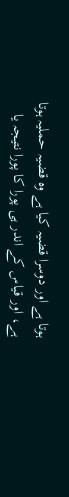ہوتا ہے اور دوسرا قضیہ کیا ہے وہ قضیہ حملیہ ہوتا ہے، اور قیاس کے اندر ہی پورا کا پورا نتیجہ یا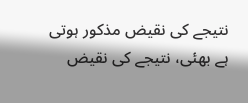نتیجے کی نقیض مذکور ہوتی ہے بھئی، نتیجے کی نقیض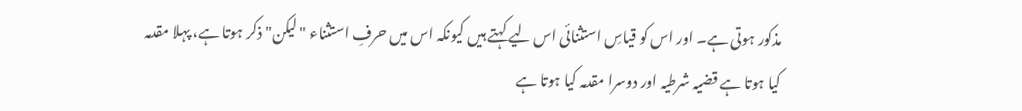مذکور ہوتی ہے۔ اور اس کو قیاسِ استثنائی اس لیے کہتے ہیں کیونکہ اس میں حرفِ استثناء "لیکن" ذکر ہوتا ہے، پہلا مقدمہ کیا ہوتا ہے قضیہ شرطیہ اور دوسرا مقدمہ کیا ہوتا ہے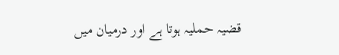قضیہ حملیہ ہوتا ہے اور درمیان میں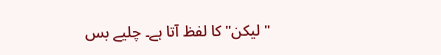"لیکن" کا لفظ آتا ہے۔ چلیے بس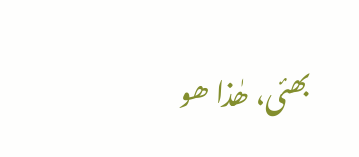بھئی، ھٰذا ھو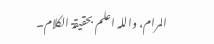المرام، واللہ اعلم بحقیقۃ الکلام۔